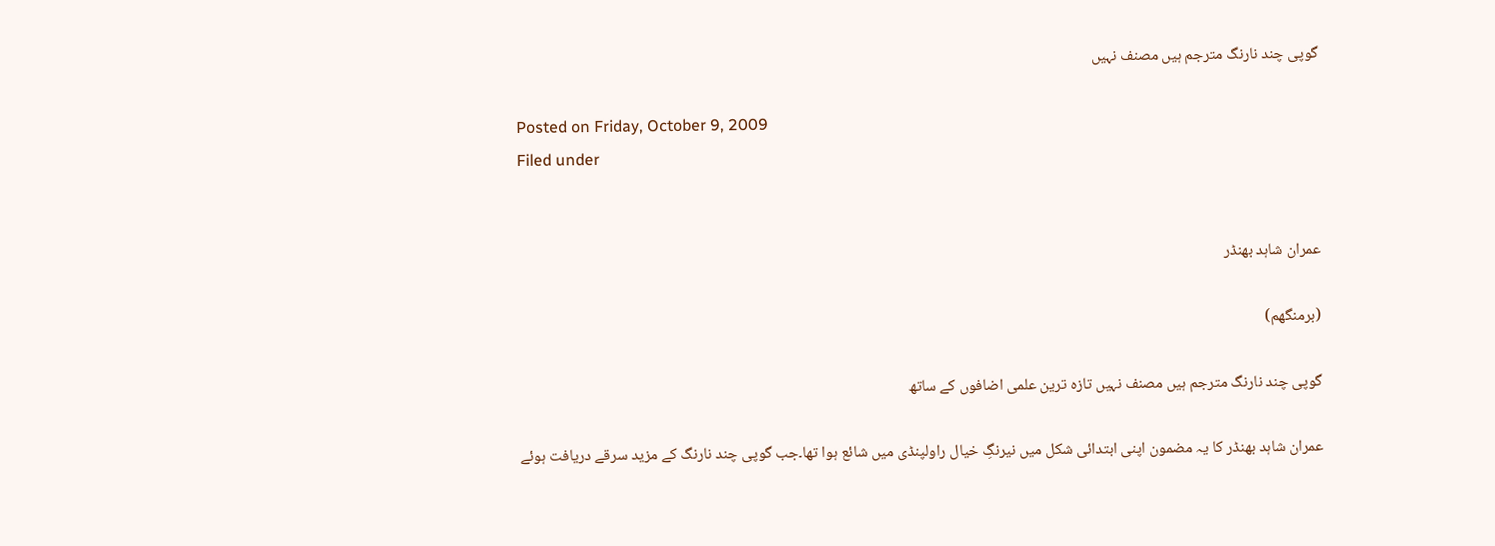گوپی چند نارنگ مترجم ہیں مصنف نہیں

Posted on Friday, October 9, 2009
Filed under


عمران شاہد بھنڈر

(برمنگھم)

گوپی چند نارنگ مترجم ہیں مصنف نہیں تازہ ترین علمی اضافوں کے ساتھ

عمران شاہد بھنڈر کا یہ مضمون اپنی ابتدائی شکل میں نیرنگِ خیال راولپنڈی میں شائع ہوا تھا۔جب گوپی چند نارنگ کے مزید سرقے دریافت ہوئے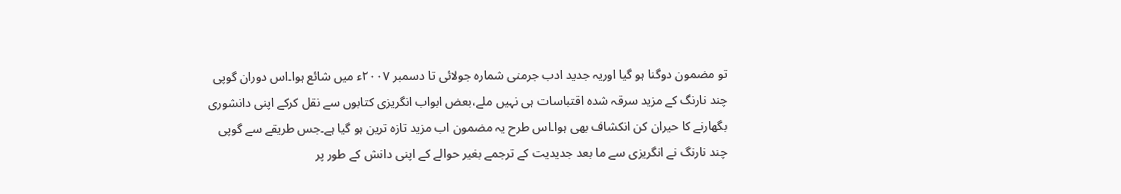تو مضمون دوگنا ہو گیا اوریہ جدید ادب جرمنی شمارہ جولائی تا دسمبر ۲۰۰۷ء میں شائع ہوا۔اس دوران گوپی چند نارنگ کے مزید سرقہ شدہ اقتباسات ہی نہیں ملے،بعض ابواب انگریزی کتابوں سے نقل کرکے اپنی دانشوری بگھارنے کا حیران کن انکشاف بھی ہوا۔اس طرح یہ مضمون اب مزید تازہ ترین ہو گیا ہے۔جس طریقے سے گوپی چند نارنگ نے انگریزی سے ما بعد جدیدیت کے ترجمے بغیر حوالے کے اپنی دانش کے طور پر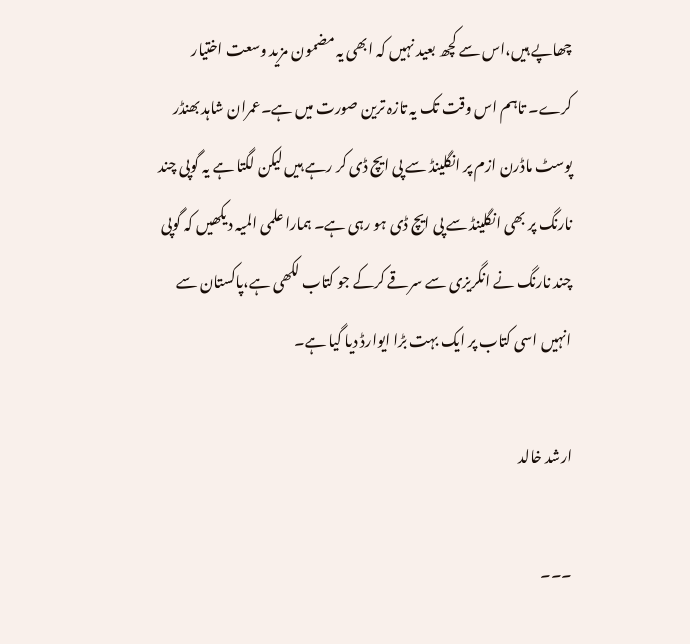چھاپے ہیں،اس سے کچھ بعید نہیں کہ ابھی یہ مضمون مزید وسعت اختیار کرے۔ تاہم اس وقت تک یہ تازہ ترین صورت میں ہے۔عمران شاہد بھنڈر پوسٹ ماڈرن ازم پر انگلینڈ سے پی ایچ ڈی کر رہے ہیں لیکن لگتا ہے یہ گوپی چند نارنگ پر بھی انگلینڈ سے پی ایچ ڈی ہو رہی ہے۔ ہمارا علمی المیہ دیکھیں کہ گوپی چند نارنگ نے انگریزی سے سرقے کرکے جو کتاب لکھی ہے،پاکستان سے انہیں اسی کتاب پر ایک بہت بڑا ایوارڈ دیا گیا ہے۔

ارشد خالد

۔۔۔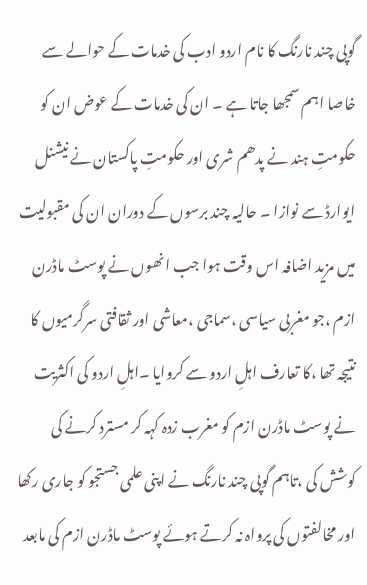گوپی چند نارنگ کا نام اردو ادب کی خدمات کے حوالے سے خاصا اہم سمجھا جاتا ہے ۔ ان کی خدمات کے عوض ان کو حکومتِ ہند نے پدھم شری اور حکومتِ پاکستان نے نیشنل ایوارڈ سے نوازا ۔ حالیہ چند برسوں کے دوران ان کی مقبولیت میں مزید اضافہ اس وقت ہوا جب انھوں نے پوسٹ ماڈرن ازم ،جو مغربی سیاسی ،سماجی ،معاشی اور ثقافتی سرگرمیوں کا نتیجہ تھا ،کا تعارف اہلِ اردو سے کروایا ۔اہلِ اردو کی اکثریت نے پوسٹ ماڈرن ازم کو مغرب زدہ کہہ کر مسترد کرنے کی کوشش کی ،تاہم گوپی چند نارنگ نے اپنی علمی جستجو کو جاری رکھا اور مخالفتوں کی پرواہ نہ کرتے ہوئے پوسٹ ماڈرن ازم کی مابعد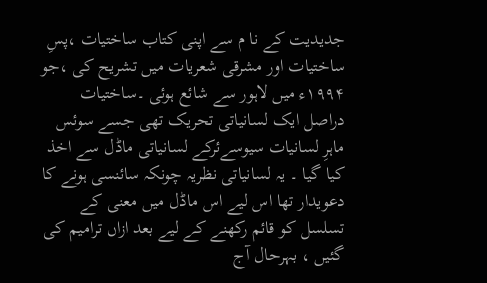جدیدیت کے نا م سے اپنی کتاب ساختیات ،پسِ ساختیات اور مشرقی شعریات میں تشریح کی ،جو ۱۹۹۴ء میں لاہور سے شائع ہوئی ۔ساختیات دراصل ایک لسانیاتی تحریک تھی جسے سوئس ماہرِ لسانیات سیوسےئرکے لسانیاتی ماڈل سے اخذ کیا گیا ۔ یہ لسانیاتی نظریہ چونکہ سائنسی ہونے کا دعویدار تھا اس لیے اس ماڈل میں معنی کے تسلسل کو قائم رکھنے کے لیے بعد ازاں ترامیم کی گئیں ، بہرحال آج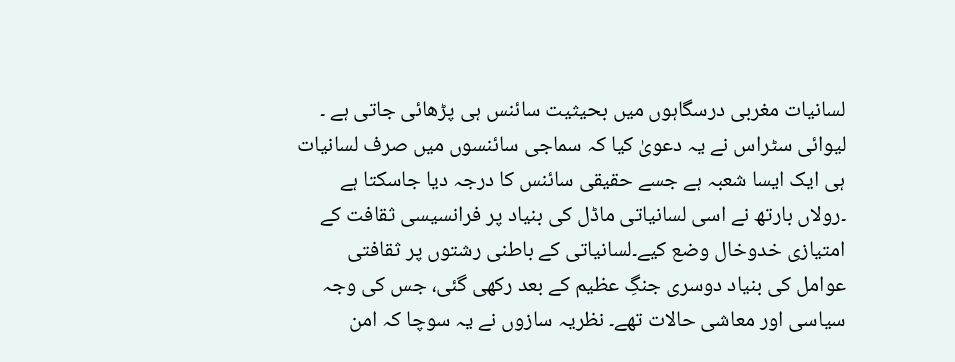لسانیات مغربی درسگاہوں میں بحیثیت سائنس ہی پڑھائی جاتی ہے ۔ لیوائی سٹراس نے یہ دعویٰ کیا کہ سماجی سائنسوں میں صرف لسانیات ہی ایک ایسا شعبہ ہے جسے حقیقی سائنس کا درجہ دیا جاسکتا ہے ۔رولاں بارتھ نے اسی لسانیاتی ماڈل کی بنیاد پر فرانسیسی ثقافت کے امتیازی خدوخال وضع کیے۔لسانیاتی کے باطنی رشتوں پر ثقافتی عوامل کی بنیاد دوسری جنگِ عظیم کے بعد رکھی گئی، جس کی وجہ سیاسی اور معاشی حالات تھے۔ نظریہ سازوں نے یہ سوچا کہ امن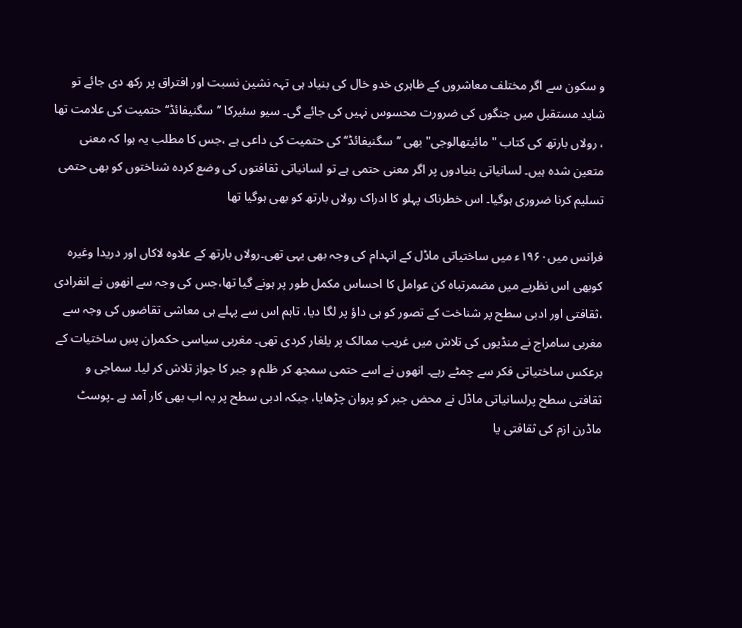و سکون سے اگر مختلف معاشروں کے ظاہری خدو خال کی بنیاد ہی تہہ نشین نسبت اور افتراق پر رکھ دی جائے تو شاید مستقبل میں جنگوں کی ضرورت محسوس نہیں کی جائے گی۔ سیو سئیرکا ’’سگنیفائڈ‘‘ حتمیت کی علامت تھا ، رولاں بارتھ کی کتاب "مائیتھالوجی" بھی ’’سگنیفائڈ‘‘ کی حتمیت کی داعی ہے ،جس کا مطلب یہ ہوا کہ معنی متعین شدہ ہیں۔ لسانیاتی بنیادوں پر اگر معنی حتمی ہے تو لسانیاتی ثقافتوں کی وضع کردہ شناختوں کو بھی حتمی تسلیم کرنا ضروری ہوگیا۔ اس خطرناک پہلو کا ادراک رولاں بارتھ کو بھی ہوگیا تھا

فرانس میں۱۹۶۰ء میں ساختیاتی ماڈل کے انہدام کی وجہ بھی یہی تھی۔رولاں بارتھ کے علاوہ لاکاں اور دریدا وغیرہ کوبھی اس نظریے میں مضمرتباہ کن عوامل کا احساس مکمل طور پر ہونے گیا تھا،جس کی وجہ سے انھوں نے انفرادی ،ثقافتی اور ادبی سطح پر شناخت کے تصور کو ہی داؤ پر لگا دیا، تاہم اس سے پہلے ہی معاشی تقاضوں کی وجہ سے مغربی سامراج نے منڈیوں کی تلاش میں غریب ممالک پر یلغار کردی تھی۔ مغربی سیاسی حکمران پسِ ساختیات کے برعکس ساختیاتی فکر سے چمٹے رہے۔ انھوں نے اسے حتمی سمجھ کر ظلم و جبر کا جواز تلاش کر لیا۔ سماجی و ثقافتی سطح پرلسانیاتی ماڈل نے محض جبر کو پروان چڑھایا، جبکہ ادبی سطح پر یہ اب بھی کار آمد ہے ۔پوسٹ ماڈرن ازم کی ثقافتی یا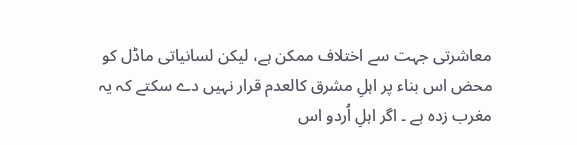معاشرتی جہت سے اختلاف ممکن ہے، لیکن لسانیاتی ماڈل کو محض اس بناء پر اہلِ مشرق کالعدم قرار نہیں دے سکتے کہ یہ مغرب زدہ ہے ۔ اگر اہلِ اُردو اس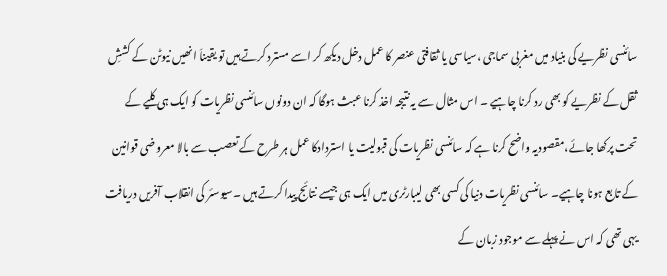سائنسی نظریے کی بنیاد میں مغربی سماجی ،سیاسی یا ثقافتی عنصر کا عمل دخل دیکھ کر اسے مسترد کرتے ہیں تو یقیناَ انھیں نیوٹن کے کششِ ثقل کے نظریے کو بھی رد کرنا چاہیے ۔ اس مثال سے یہ نتیجہ اخذ کرنا عبث ہوگا کہ ان دونوں سائنسی نظریات کو ایک ہی کلیے کے تحت پرکھا جائے،مقصودیہ واضح کرنا ہے کہ سائنسی نظریات کی قبولیت یا استردادکا عمل ہر طرح کے تعصب سے بالا معروضی قوانین کے تابع ہونا چاہیے۔ سائنسی نظریات دنیا کی کسی بھی لیبارٹری میں ایک ہی جیسے نتائج پیدا کرتے ہیں ۔سیوسئر کی انقلاب آفریں دریافت یہی تھی کہ اس نے پہلے سے موجود زبان کے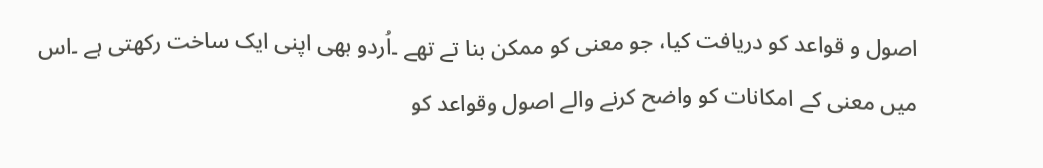اصول و قواعد کو دریافت کیا، جو معنی کو ممکن بنا تے تھے ۔اُردو بھی اپنی ایک ساخت رکھتی ہے ۔اس میں معنی کے امکانات کو واضح کرنے والے اصول وقواعد کو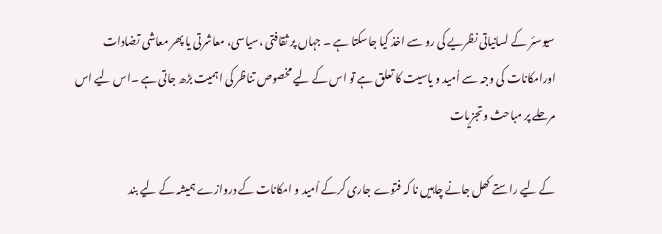سیوسئر کے لسانیاتی نظریے کی رو سے اخذ کیا جاسکتا ہے ۔ جہاں پر ثقافتی ،سیاسی، معاشرتی یا پھر معاشی تضادات اورامکانات کی وجہ سے اُمید و یاسیت کا تعلق ہے تو اس کے لیے مخصوص تناظر کی اہمیت بڑھ جاتی ہے ۔اس لیے اس مرحلے پر مباحث وتجزیات

کے لیے راستے کھل جانے چاہیں نا کہ فتوے جاری کرکے اُمید و امکانات کے دروازے ہمیشہ کے لیے بند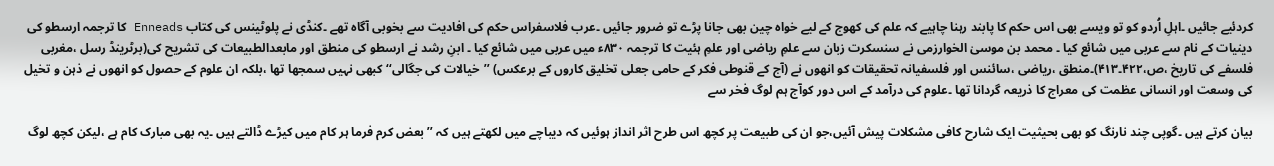کردئیے جائیں ۔اہلِ اُردو کو تو ویسے بھی اس حکم کا پابند رہنا چاہیے کہ علم کی کھوج کے لیے خواہ چین بھی جانا پڑے تو ضرور جائیں ۔عرب فلاسفراس حکم کی افادیت سے بخوبی آگاہ تھے ۔کنڈی نے پلوٹینس کی کتاب Enneads کا ترجمہ ارسطو کی دینیات کے نام سے عربی میں شائع کیا ۔ محمد بن موسیٰ الخوارزمی نے سنسکرت زبان سے علمِ ریاضی اور علمِ ہئیت کا ترجمہ ۸۳۰ء میں عربی میں شائع کیا ۔ ابنِ رشد نے ارسطو کی منطق اور مابعدالطبیعات کی تشریح کی(برٹرینڈ رسل ،مغربی فلسفے کی تاریخ ،ص،۴۲۲۔۴۱۳)۔منطق ،ریاضی ،سائنس اور فلسفیانہ تحقیقات کو انھوں نے (آج کے قنوطی فکر کے حامی جعلی تخلیق کاروں کے برعکس) ’’خیالات کی جگالی‘‘ کبھی نہیں سمجھا تھا ،بلکہ ان علوم کے حصول کو انھوں نے ذہن و تخیل کی وسعت اور انسانی عظمت کی معراج کا ذریعہ گردانا تھا ۔علوم کی درآمد کے اس دور کوآج ہم لوگ فخر سے

بیان کرتے ہیں ۔گوپی چند نارنگ کو بھی بحیثیت ایک شارح کافی مشکلات پیش آئیں،جو ان کی طبیعت پر کچھ اس طرح اثر انداز ہوئیں کہ دیباچے میں لکھتے ہیں کہ ’’ بعض کرم فرما ہر کام میں کیڑے ڈالتے ہیں ۔یہ بھی مبارک کام ہے ،لیکن کچھ لوگ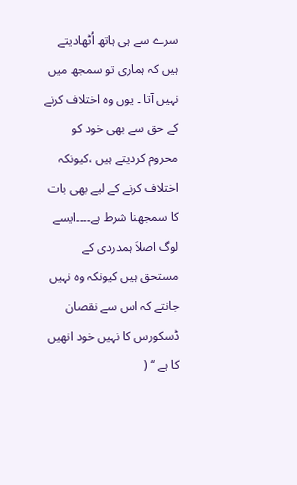سرے سے ہی ہاتھ اُٹھادیتے ہیں کہ ہماری تو سمجھ میں نہیں آتا ۔ یوں وہ اختلاف کرنے کے حق سے بھی خود کو محروم کردیتے ہیں ،کیونکہ اختلاف کرنے کے لیے بھی بات کا سمجھنا شرط ہے۔۔۔۔ایسے لوگ اصلاَ ہمدردی کے مستحق ہیں کیونکہ وہ نہیں جانتے کہ اس سے نقصان ڈسکورس کا نہیں خود انھیں کا ہے ‘‘ (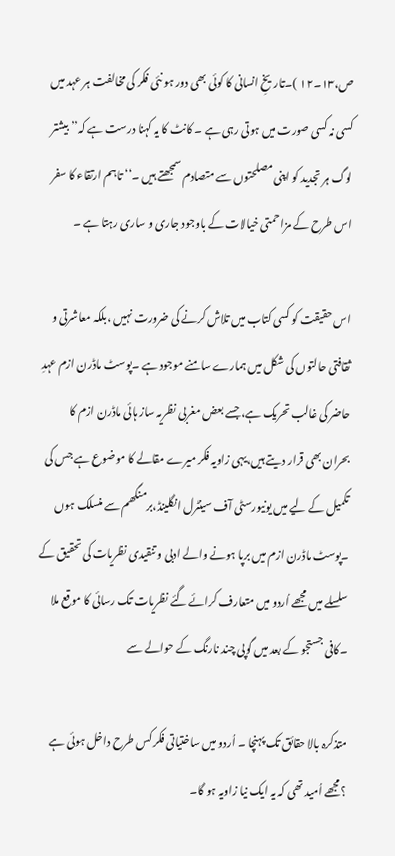ص،۱۳۔۱۲ )۔تاریخِ انسانی کا کوئی بھی دور ہو نئی فکر کی مخالفت ہر عہد میں کسی نہ کسی صورت میں ہوتی رہی ہے ۔ کانٹ کا یہ کہنا درست ہے کہ’’ بیشتر لوگ ہر تجدید کو اپنی مصلحتوں سے متصادم سمجھتے ہیں ۔‘‘ تاہم ارتقاء کا سفر اس طرح کے مزاحمتی خیالات کے باوجود جاری و ساری رہتا ہے ۔

اس حقیقت کو کسی کتاب میں تلاش کرنے کی ضرورت نہیں ،بلکہ معاشرتی و ثقافتی حالتوں کی شکل میں ہمارے سامنے موجود ہے ۔پوسٹ ماڈرن ازم عہدِ حاضر کی غالب تحریک ہے، جسے بعض مغربی نظریہ ساز ہائی ماڈرن ازم کا بحران بھی قرار دیتے ہیں،یہی زاویہ فکر میرے مقالے کا موضوع ہے جس کی تکمیل کے لیے میں یونیورسٹی آف سینٹرل انگلینڈ،برمنگھم سے منسلک ہوں ۔پوسٹ ماڈرن ازم میں برپا ہونے والے ادبی و تنقیدی نظریات کی تحقیق کے سلسلے میں مجھے اُردو میں متعارف کرائے گئے نظریات تک رسائی کا موقع ملا ۔کافی جستجو کے بعد میں گوپی چند نارنگ کے حوالے سے

متذکرہ بالا حقائق تک پہنچا ۔ اُردو میں ساختیاتی فکر کس طرح داخل ہوئی ہے ؟مجھے اُمید تھی کہ یہ ایک نیا زاویہ ہو گا۔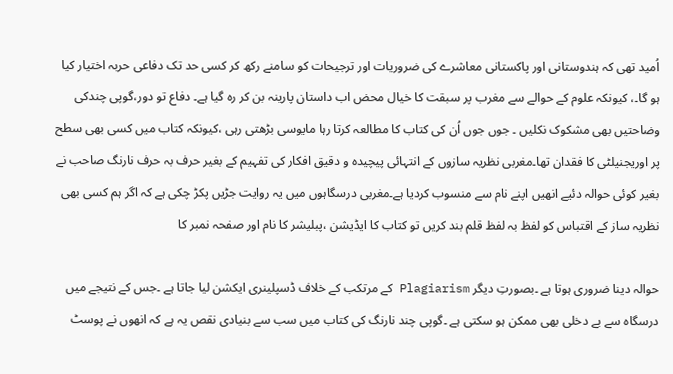اُمید تھی کہ ہندوستانی اور پاکستانی معاشرے کی ضروریات اور ترجیحات کو سامنے رکھ کر کسی حد تک دفاعی حربہ اختیار کیا ہو گا۔، کیونکہ علوم کے حوالے سے مغرب پر سبقت کا خیال محض اب داستان پارینہ بن کر رہ گیا ہے۔ دفاع تو دور،گوپی چندکی وضاحتیں بھی مشکوک نکلیں ۔ جوں جوں اُن کی کتاب کا مطالعہ کرتا رہا مایوسی بڑھتی رہی ،کیونکہ کتاب میں کسی بھی سطح پر اوریجنیلٹی کا فقدان تھا۔مغربی نظریہ سازوں کے انتہائی پیچیدہ و دقیق افکار کی تفہیم کے بغیر حرف بہ حرف نارنگ صاحب نے بغیر کوئی حوالہ دئیے انھیں اپنے نام سے منسوب کردیا ہے۔مغربی درسگاہوں میں یہ روایت جڑیں پکڑ چکی ہے کہ اگر ہم کسی بھی نظریہ ساز کے اقتباس کو لفظ بہ لفظ قلم بند کریں تو کتاب کا ایڈیشن ،پبلیشر کا نام اور صفحہ نمبر کا

حوالہ دینا ضروری ہوتا ہے ۔بصورتِ دیگر Plagiarism کے مرتکب کے خلاف ڈسپلینری ایکشن لیا جاتا ہے ۔جس کے نتیجے میں درسگاہ سے بے دخلی بھی ممکن ہو سکتی ہے ۔گوپی چند نارنگ کی کتاب میں سب سے بنیادی نقص یہ ہے کہ انھوں نے پوسٹ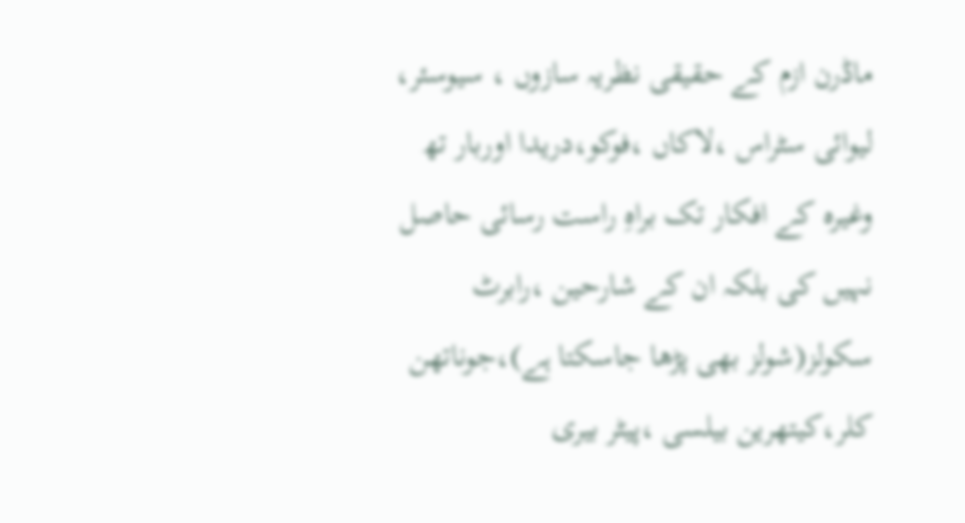ماڈرن ازم کے حقیقی نظریہ سازوں ، سیوسئر، لیوائی سٹراس ،لاکاں ،فوکو،دریدا اوربار تھ وغیرہ کے افکار تک براہِ راست رسائی حاصل نہیں کی بلکہ ان کے شارحین ،رابرٹ سکولز(شولز بھی پڑھا جاسکتا ہے)،جوناتھن کلر،کیتھرین بیلسی ،پیٹر بیری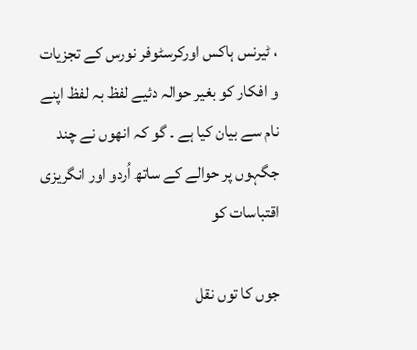، ٹیرنس ہاکس اورکرسٹوفر نورس کے تجزیات و افکار کو بغیر حوالہ دئیے لفظ بہ لفظ اپنے نام سے بیان کیا ہے ۔ گو کہ انھوں نے چند جگہوں پر حوالے کے ساتھ اُردو اور انگریزی اقتباسات کو

جوں کا توں نقل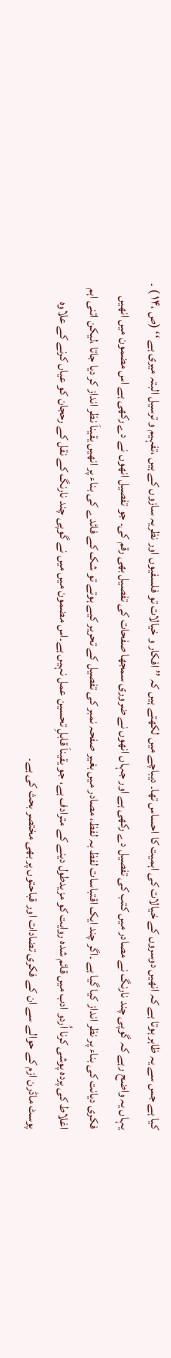کیا ہے جس سے یہ ظاہر ہوتا ہے کہ انھیں دوسروں کے خیالات کی اہمیت کا احساس تھا۔ دیباچے میں لکھتے ہیں کہ ’’ افکار و خیالات تو فلسفیوں اور نظریہ سازوں کے ہیں ،تفہیم و ترسیل البتہ میری ہے ‘‘ (ص ،۱۴ ) ۔ یہاں یہ واضح رہے کہ گوپی چند نارنگ نے مصادر میں کتب کی تفصیل دے رکھی ہے اور جہاں انھوں نے ضروری سمجھا صفحات کی تفصیل بھی رقم کی۔ جو تفصیل انھوں نے دے رکھی ہے اس مضمون میں انھیں فکری دیانت کی بناء پر نظر انداز کیا گیا ہے ۔اگر چند ایک اقتباسات لفظ بہ لفظ، مصادر میں بغیر صفحہ نمبر کی تفصیل کے تحریر کیے ہوتے تو شک کے فائدے کی بناء پر انھیں یقیناَ نظر انداز کر دیا جاتا ،لیکن اتنی اہم اغلاط کی پردہ پوشی کرنا اُردو ادب میں قائم شدہ روایت کو مزیدطول دینے کے مترادف ہے، جو یقیناَ قابلِ تحسین عمل نہیں ہے۔اس مضمون میں میں نے گوپی چند نارنگ کے نقل کے رحجان کو عیاں کرنے کے علاوہ پوسٹ ماڈرن ازم کے حوالے سے ان کے فکری تضادات اور قباحتوں پر بھی مختصر بحث کی ہے۔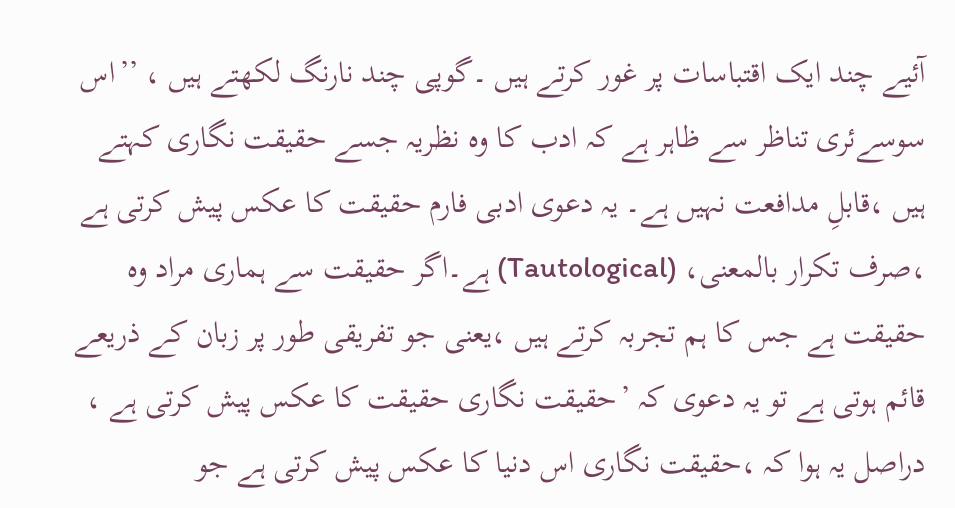آئیے چند ایک اقتباسات پر غور کرتے ہیں ۔گوپی چند نارنگ لکھتے ہیں ، ’’اس سوسےئری تناظر سے ظاہر ہے کہ ادب کا وہ نظریہ جسے حقیقت نگاری کہتے ہیں ،قابلِ مدافعت نہیں ہے۔ یہ دعوی ادبی فارم حقیقت کا عکس پیش کرتی ہے ،صرف تکرار بالمعنی، (Tautological) ہے۔اگر حقیقت سے ہماری مراد وہ حقیقت ہے جس کا ہم تجربہ کرتے ہیں ،یعنی جو تفریقی طور پر زبان کے ذریعے قائم ہوتی ہے تو یہ دعوی کہ ’حقیقت نگاری حقیقت کا عکس پیش کرتی ہے ، دراصل یہ ہوا کہ ،حقیقت نگاری اس دنیا کا عکس پیش کرتی ہے جو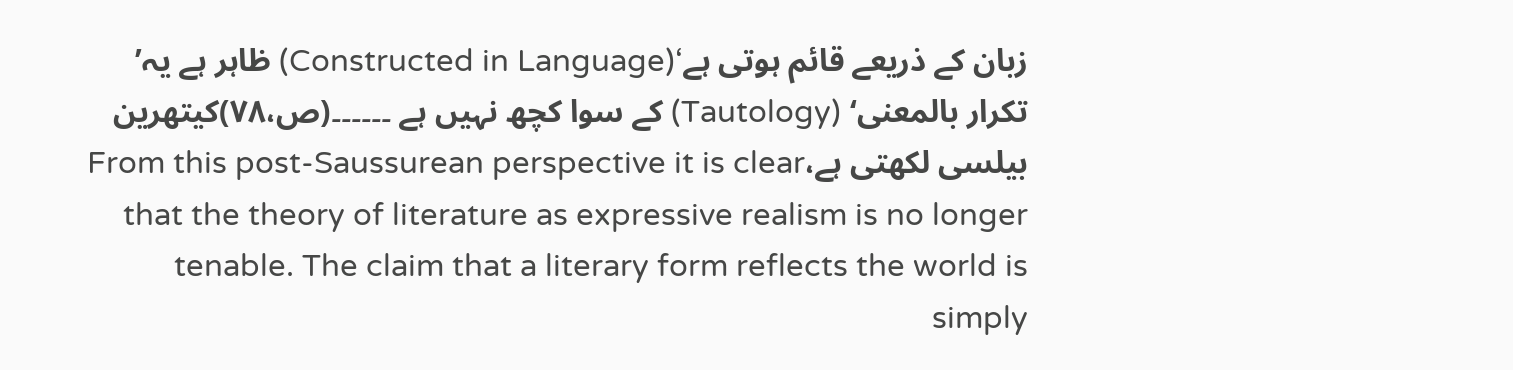زبان کے ذریعے قائم ہوتی ہے‘(Constructed in Language) ظاہر ہے یہ’ تکرار بالمعنی‘ (Tautology) کے سوا کچھ نہیں ہے ۔۔۔۔۔۔(ص،۷۸)کیتھرین بیلسی لکھتی ہے،From this post-Saussurean perspective it is clear that the theory of literature as expressive realism is no longer tenable. The claim that a literary form reflects the world is simply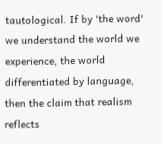tautological. If by 'the word' we understand the world we experience, the world differentiated by language, then the claim that realism reflects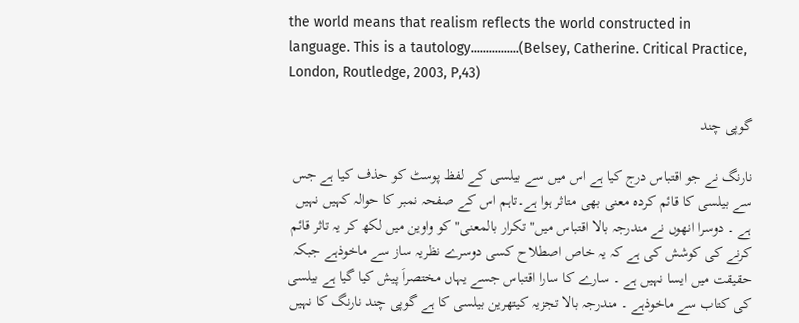the world means that realism reflects the world constructed in language. This is a tautology................(Belsey, Catherine. Critical Practice, London, Routledge, 2003, P,43)

گوپی چند

نارنگ نے جو اقتباس درج کیا ہے اس میں سے بیلسی کے لفظ پوسٹ کو حذف کیا ہے جس سے بیلسی کا قائم کردہ معنی بھی متاثر ہوا ہے۔تاہم اس کے صفحہ نمبر کا حوالہ کہیں نہیں ہے ۔ دوسرا انھوں نے مندرجہ بالا اقتباس میں" تکرار بالمعنی" کو واوین میں لکھ کر یہ تاثر قائم کرنے کی کوشش کی ہے کہ یہ خاص اصطلاح کسی دوسرے نظریہ ساز سے ماخوذہے جبکہ حقیقت میں ایسا نہیں ہے ۔ سارے کا سارا اقتباس جسے یہاں مختصراَ پیش کیا گیا ہے بیلسی کی کتاب سے ماخوذہے ۔ مندرجہ بالا تجزیہ کیتھرین بیلسی کا ہے گوپی چند نارنگ کا نہیں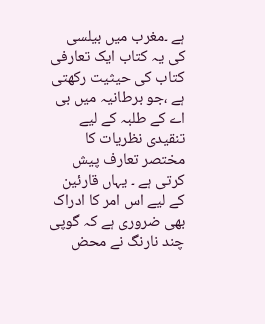ہے ۔مغرب میں بیلسی کی یہ کتاب ایک تعارفی کتاب کی حیثیت رکھتی ہے ،جو برطانیہ میں بی اے کے طلبہ کے لیے تنقیدی نظریات کا مختصر تعارف پیش کرتی ہے ۔ یہاں قارئین کے لیے اس امر کا ادراک بھی ضروری ہے کہ گوپی چند نارنگ نے محض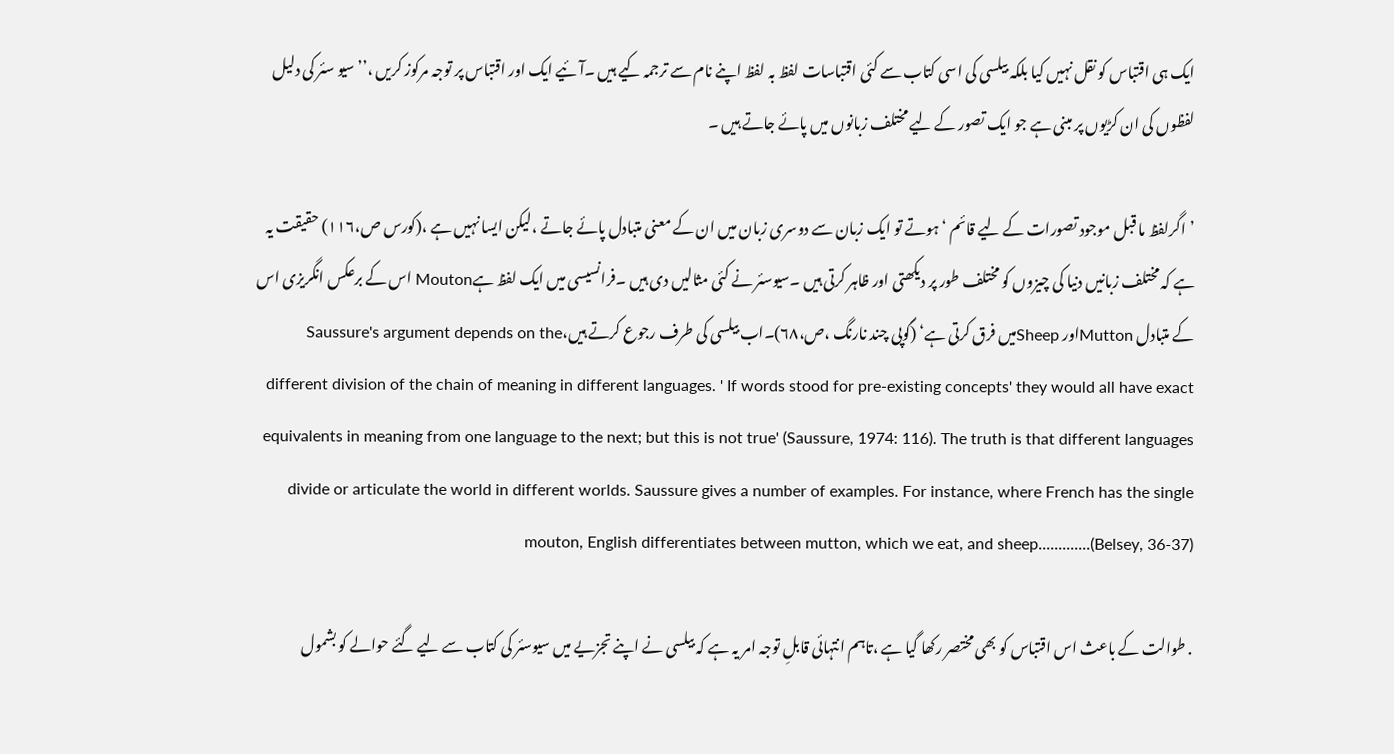ایک ہی اقتباس کو نقل نہیں کیا بلکہ بیلسی کی اسی کتاب سے کئی اقتباسات لفظ بہ لفظ اپنے نام سے ترجمہ کیے ہیں ۔آئیے ایک اور اقتباس پر توجہ مرکوز کریں ،’’ سیو سئر کی دلیل لفظوں کی ان کڑیوں پر مبنی ہے جو ایک تصور کے لیے مختلف زبانوں میں پائے جاتے ہیں ۔

’اگرلفظ ما قبل موجود تصورات کے لیے قائم ‘ ہوتے تو ایک زبان سے دوسری زبان میں ان کے معنی متبادل پائے جاتے ،لیکن ایسا نہیں ہے ،(کورس ص،۱۱۶) حقیقت یہ ہے کہ مختلف زبانیں دنیا کی چیزوں کو مختلف طور پر دیکھتی اور ظاہر کرتی ہیں ۔سیوسئر نے کئی مثالیں دی ہیں ۔فرانسیسی میں ایک لفظ ہےMouton اس کے برعکس انگریزی اس کے متبادل Muttonاور Sheepمیں فرق کرتی ہے‘ (گوپی چند نارنگ ،ص،۶۸)۔اب بیلسی کی طرف رجوع کرتے ہیں،Saussure's argument depends on the different division of the chain of meaning in different languages. ' If words stood for pre-existing concepts' they would all have exact equivalents in meaning from one language to the next; but this is not true' (Saussure, 1974: 116). The truth is that different languages divide or articulate the world in different worlds. Saussure gives a number of examples. For instance, where French has the single mouton, English differentiates between mutton, which we eat, and sheep.............(Belsey, 36-37)

. طوالت کے باعث اس اقتباس کو بھی مختصر رکھا گیا ہے ،تاہم انتہائی قابلِ توجہ امر یہ ہے کہ بیلسی نے اپنے تجزیے میں سیوسئر کی کتاب سے لیے گئے حوالے کو بشمول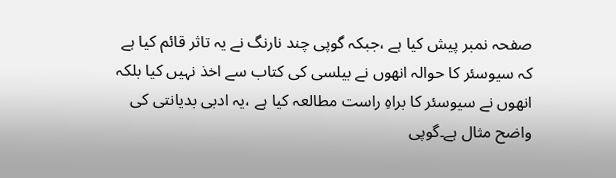صفحہ نمبر پیش کیا ہے ،جبکہ گوپی چند نارنگ نے یہ تاثر قائم کیا ہے کہ سیوسئر کا حوالہ انھوں نے بیلسی کی کتاب سے اخذ نہیں کیا بلکہ انھوں نے سیوسئر کا براہِ راست مطالعہ کیا ہے ،یہ ادبی بدیانتی کی واضح مثال ہے۔گوپی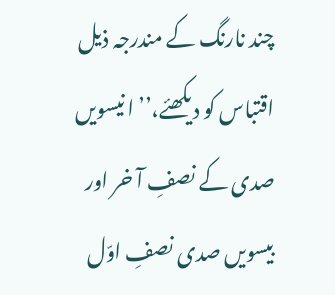چند نارنگ کے مندرجہ ذیل اقتباس کو دیکھئے،’’ ا نیسویں صدی کے نصفِ آ خر اور بیسویں صدی نصفِ اوّل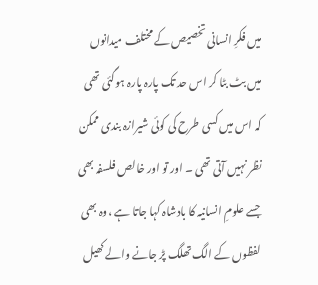میں فکرِ انسانی تخصیص کے مختلف میدانوں میں بٹ بٹا کر اس حد تک پارہ پارہ ہوگئی تھی کہ اس میں کسی طرح کی کوئی شیرازہ بندی ممکن نظر نہیں آتی تھی ۔ اور تو اور خالص فلسفہ بھی جسے علومِ انسانیہ کا بادشاہ کہا جاتا ہے ،وہ بھی لفظوں کے الگ تھلگ پڑ جانے والے کھیل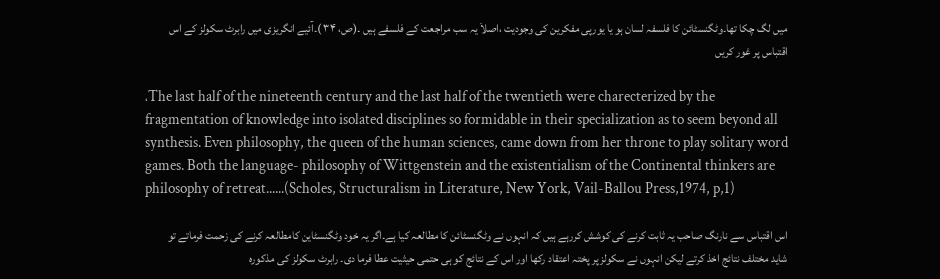میں لگ چکا تھا۔وٹگنسٹائن کا فلسفہ لسان ہو یا یورپی مفکرین کی وجودیت ،اصلاَ یہ سب مراجعت کے فلسفے ہیں ۔(ص، ۳۴ )۔آئیے انگریزی میں رابرٹ سکولز کے اس اقتباس پر غور کریں

،The last half of the nineteenth century and the last half of the twentieth were charecterized by the fragmentation of knowledge into isolated disciplines so formidable in their specialization as to seem beyond all synthesis. Even philosophy, the queen of the human sciences, came down from her throne to play solitary word games. Both the language- philosophy of Wittgenstein and the existentialism of the Continental thinkers are philosophy of retreat......(Scholes, Structuralism in Literature, New York, Vail-Ballou Press,1974, p,1)

اس اقتباس سے نارنگ صاحب یہ ثابت کرنے کی کوشش کررہے ہیں کہ انہوں نے وٹگنسٹائن کا مطالعہ کیا ہے۔اگر یہ خود وٹگنسٹاین کامطالعہ کرنے کی زحمت فرماتے تو شاید مختلف نتائج اخذ کرتے لیکن انہوں نے سکولز پر پختہ اعتقاد رکھا اور اس کے نتائج کو ہی حتمی حیثیت عطا فرما دی۔ رابرٹ سکولز کی مذکورہ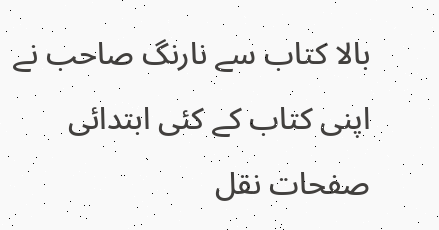بالا کتاب سے نارنگ صاحب نے اپنی کتاب کے کئی ابتدائی صفحات نقل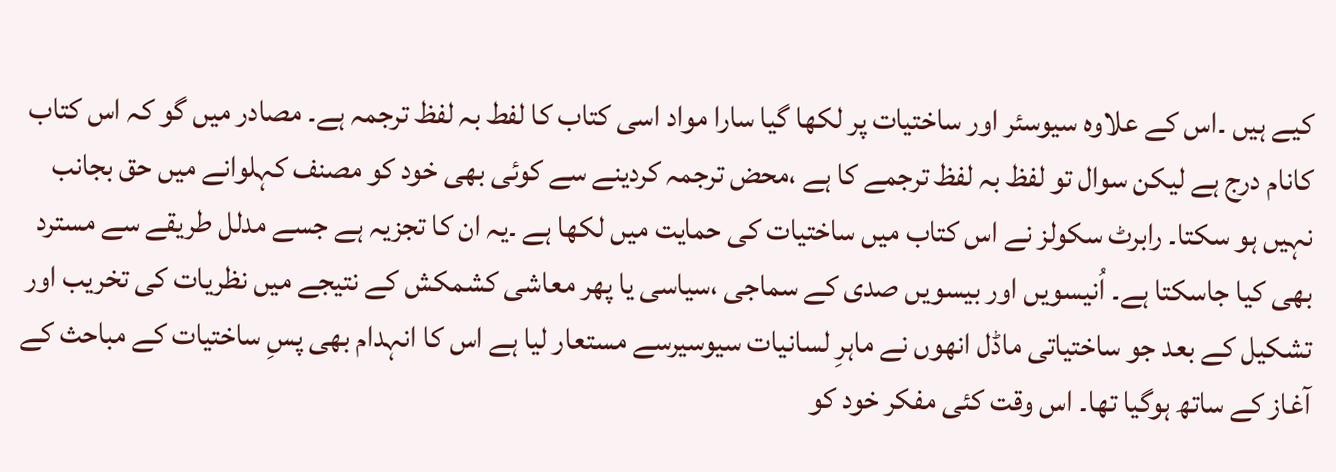کیے ہیں ۔اس کے علاوہ سیوسئر اور ساختیات پر لکھا گیا سارا مواد اسی کتاب کا لفط بہ لفظ ترجمہ ہے۔ مصادر میں گو کہ اس کتاب کانام درج ہے لیکن سوال تو لفظ بہ لفظ ترجمے کا ہے ،محض ترجمہ کردینے سے کوئی بھی خود کو مصنف کہلوانے میں حق بجانب نہیں ہو سکتا۔ رابرٹ سکولز نے اس کتاب میں ساختیات کی حمایت میں لکھا ہے ۔یہ ان کا تجزیہ ہے جسے مدلل طریقے سے مسترد بھی کیا جاسکتا ہے۔ اُنیسویں اور بیسویں صدی کے سماجی ،سیاسی یا پھر معاشی کشمکش کے نتیجے میں نظریات کی تخریب اور تشکیل کے بعد جو ساختیاتی ماڈل انھوں نے ماہرِ لسانیات سیوسیرسے مستعار لیا ہے اس کا انہدام بھی پسِ ساختیات کے مباحث کے آغاز کے ساتھ ہوگیا تھا۔ اس وقت کئی مفکر خود کو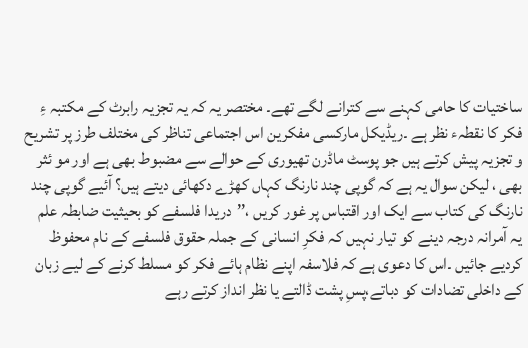ساختیات کا حامی کہنے سے کترانے لگے تھے۔ مختصر یہ کہ یہ تجزیہ رابرٹ کے مکتبہ ءِ فکر کا نقطہء نظر ہے ۔ریڈیکل مارکسی مفکرین اس اجتماعی تناظر کی مختلف طرز پر تشریح و تجزیہ پیش کرتے ہیں جو پوسٹ ماڈرن تھیوری کے حوالے سے مضبوط بھی ہے اور مو ئثر بھی ، لیکن سوال یہ ہے کہ گوپی چند نارنگ کہاں کھڑے دکھائی دیتے ہیں؟ آئیے گوپی چند نارنگ کی کتاب سے ایک اور اقتباس پر غور کریں ،’’دریدا فلسفے کو بحیثیت ضابطہ علم یہ آمرانہ درجہ دینے کو تیار نہیں کہ فکرِ انسانی کے جملہ حقوق فلسفے کے نام محفوظ کردیے جائیں ۔اس کا دعوی ہے کہ فلاسفہ اپنے نظام ہائے فکر کو مسلط کرنے کے لیے زبان کے داخلی تضادات کو دباتے،پسِ پشت ڈالتے یا نظر انداز کرتے رہے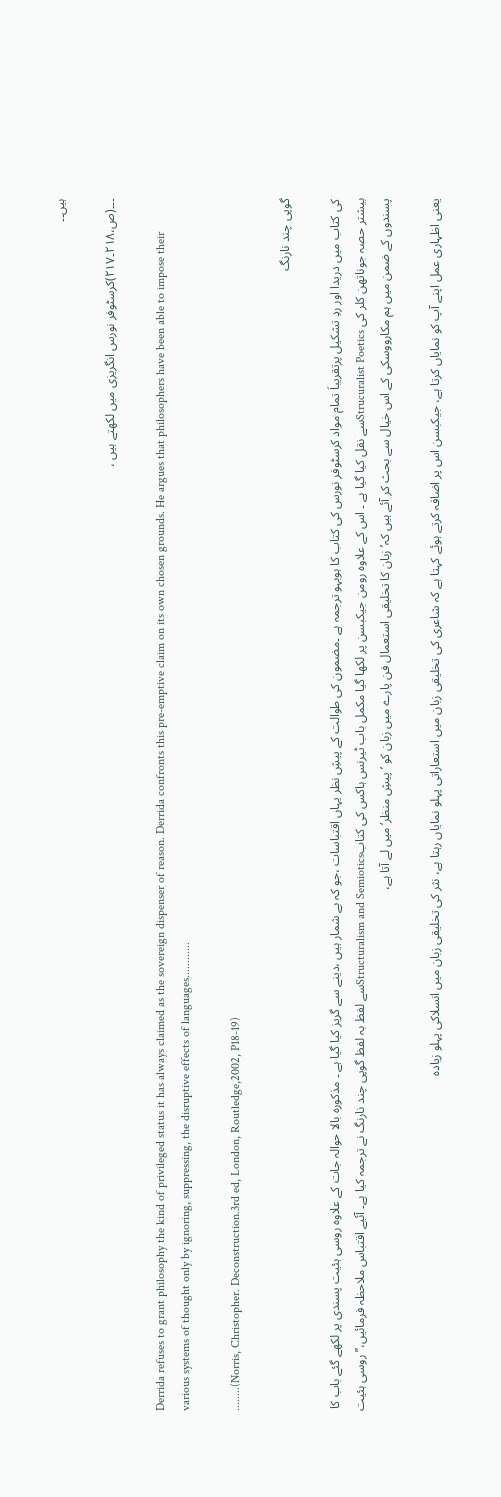ہیں۔۔

۔۔۔(ص،۲۱۸۔۲۱۷)کرسٹوفر نورس انگریزی میں لکھتے ہیں ،

Derrida refuses to grant philosophy the kind of privileged status it has always claimed as the sovereign dispenser of reason. Derrida confronts this pre-emptive claim on its own chosen grounds. He argues that philosophers have been able to impose their various systems of thought only by ignoring, suppressing, the disruptive effects of languages............

........(Norris, Christopher. Deconstruction.3rd ed, London, Routledge,2002, P18-19)

گوپی چند نارنگ

کی کتاب میں دریدا اور ردِ تشکیل پرتقریباَ تمام مواد کرسٹوفر نورس کی کتاب کا ہوبہو ترجمہ ہے ۔مضمون کی طوالت کے پیشِ نظر یہاں اقتباسات ،جو کہ بے شمار ہیں ،دینے سے گریز کیا گیا ہے ۔ مذکورہ بالا حوالہ جات کے علاوہ روسی ہئیت پسندی پر لکھے گئے باب کا بیشتر حصہ جوناتھن کلر کی Strucuralist Poeticsسے نقل کیا گیا ہے ۔ اس کے علاوہ رومن جیکبسن پر لکھا گیا مکمل باب ٹیرنس ہاکس کی کتابStructuralism and Semioticsسے لفظ بہ لفظ گوپی چند نارنگ نے ترجمہ کیا ہے۔ آئیے اقتباس ملاحظہ فرمائیں،’’روسی ہئیت پسندوں کے ضمن میں ہم مکارووسکی کے اس خیال سے بحث کر آئے ہیں کہ’ زبان کا تخلیقی استعمال فن پارے میں زبان کو ’پیشِ منظر‘ میں لے آتا ہے،

یعنی اظہاری عمل اپنے آپ کو نمایاں کرتا ہے، جیکبسن اس پر اضافہ کرتے ہوئے کہتا ہے کہ شاعری کی تخلیقی زبان میں استعاراتی پہلو نمایاں رہتا ہے، نثر کی تخلیقی زبان میں انسلاکی پہلو زیادہ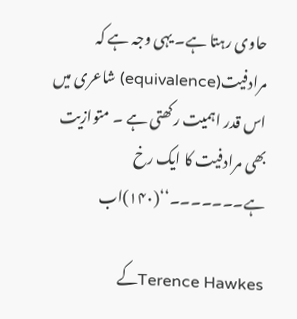حاوی رہتا ہے۔ یہی وجہ ہے کہ مرادفیت(equivalence) شاعری میں اس قدر اہمیت رکھتی ہے ۔ متوازیت بھی مرادفیت کا ایک رخ ہے۔۔۔۔۔۔۔‘‘(۱۴۰)اب

Terence Hawkesکے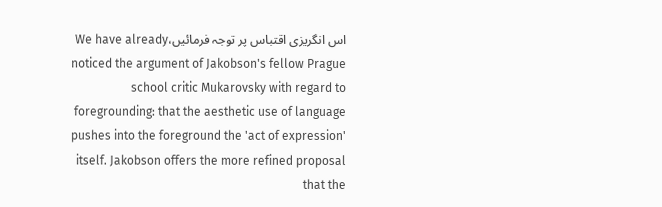اس انگریزی اقتباس پر توجہ فرمائیں،We have already noticed the argument of Jakobson's fellow Prague school critic Mukarovsky with regard to foregrounding: that the aesthetic use of language pushes into the foreground the 'act of expression' itself. Jakobson offers the more refined proposal that the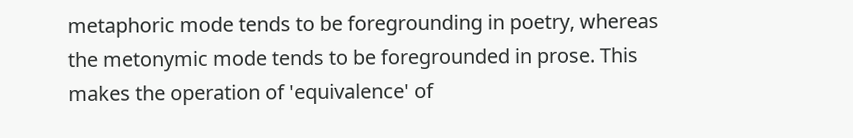metaphoric mode tends to be foregrounding in poetry, whereas the metonymic mode tends to be foregrounded in prose. This makes the operation of 'equivalence' of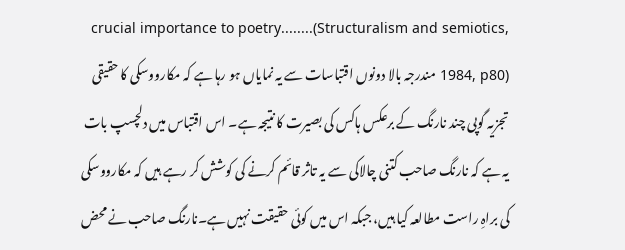crucial importance to poetry........(Structuralism and semiotics, 1984, p80) مندرجہ بالا دونوں اقتباسات سے یہ نمایاں ہو رہا ہے کہ مکارووسکی کا حقیقی تجزیہ گوپی چند نارنگ کے برعکس ہاکس کی بصیرت کا نتیجہ ہے۔ اس اقتباس میں دلچسپ بات یہ ہے کہ نارنگ صاحب کتنی چالاکی سے یہ تاثر قائم کرنے کی کوشش کر رہے ہیں کہ مکارووسکی کی براہِ راست مطالعہ کیا ہیں، جبکہ اس میں کوئی حقیقت نہیں ہے۔نارنگ صاحب نے محض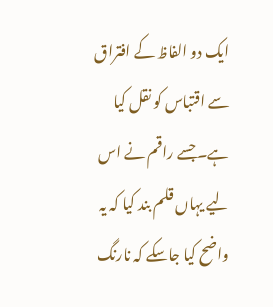ایک دو الفاظ کے افتراق سے اقتباس کو نقل کیا ہے۔جسے راقم نے اس لیے یہاں قلم بند کیا کہ یہ واضح کیا جاسکے کہ نارنگ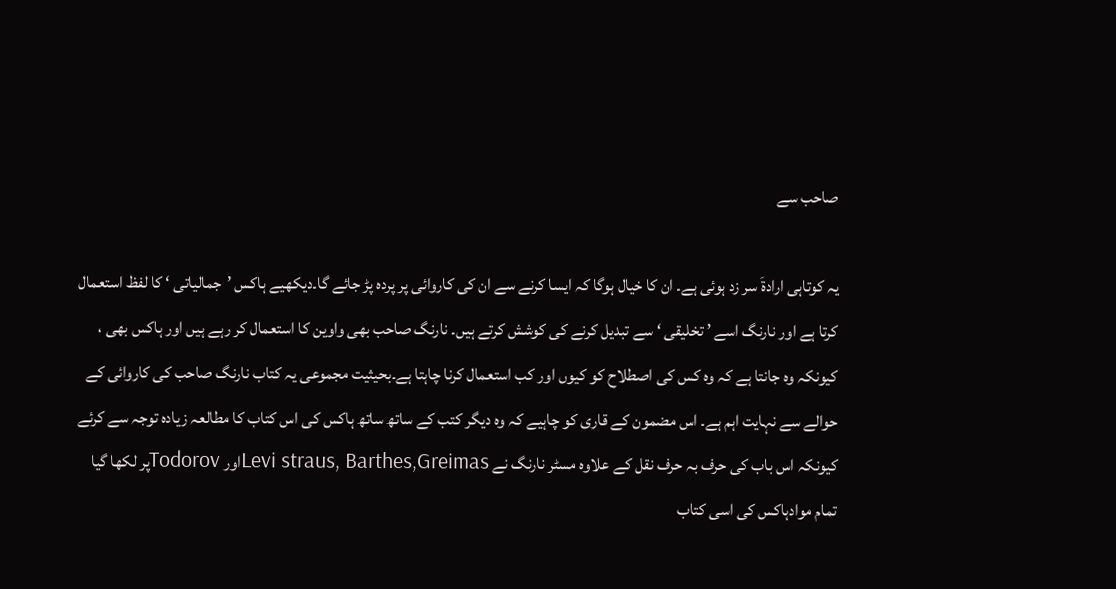صاحب سے

یہ کوتاہی ارادۃَ سر زد ہوئی ہے۔ ان کا خیال ہوگا کہ ایسا کرنے سے ان کی کاروائی پر پردہ پڑ جائے گا۔دیکھیے ہاکس ’جمالیاتی ‘ کا لفظ استعمال کرتا ہے اور نارنگ اسے ’ تخلیقی ‘ سے تبدیل کرنے کی کوشش کرتے ہیں۔ نارنگ صاحب بھی واوین کا استعمال کر رہے ہیں اور ہاکس بھی ، کیونکہ وہ جانتا ہے کہ وہ کس کی اصطلاح کو کیوں اور کب استعمال کرنا چاہتا ہے۔بحیثیت مجموعی یہ کتاب نارنگ صاحب کی کاروائی کے حوالے سے نہایت اہم ہے۔ اس مضمون کے قاری کو چاہیے کہ وہ دیگر کتب کے ساتھ ساتھ ہاکس کی اس کتاب کا مطالعہ زیادہ توجہ سے کرئے کیونکہ اس باب کی حرف بہ حرف نقل کے علاوہ مسٹر نارنگ نے Levi straus, Barthes,Greimasاور Todorovپر لکھا گیا تمام موادہاکس کی اسی کتاب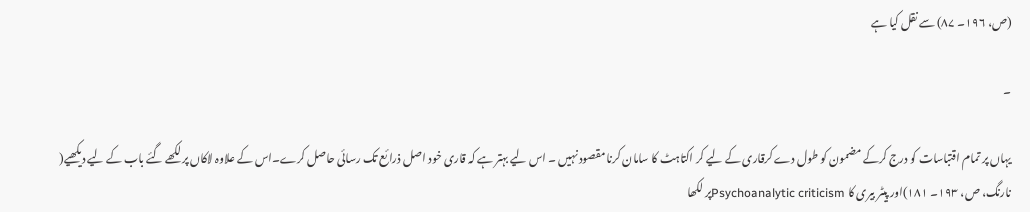(ص، ۱۹۶۔ ۸۷) سے نقل کیا ہے

۔

یہاں پر تمام اقتباسات کو درج کرکے مضمون کو طول دے کرقاری کے لیے کر اکتاہٹ کا سامان کرنا مقصود نہیں ۔ اس لیے بہتر ہے کہ قاری خود اصل ذرائع تک رسائی حاصل کرے۔اس کے علاوہ لاکاں پر لکھے گئے باب کے لیے دیکھیے( نارنگ، ص، ۱۹۳۔ ۱۸۱)اور پیٹر بیری کا Psychoanalytic criticismپر لکھا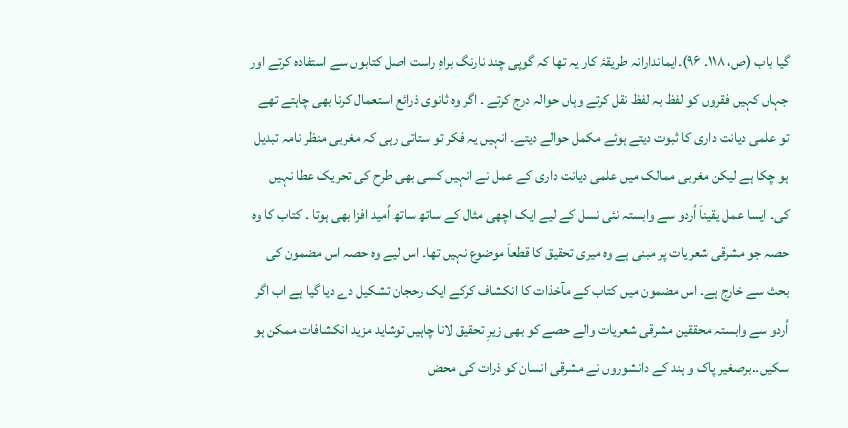گیا باب (ص، ۱۱۸۔ ۹۶)۔ایماندارانہ طریقۂ کار یہ تھا کہ گوپی چند نارنگ براہِ راست اصل کتابوں سے استفادہ کرتے اور جہاں کہیں فقروں کو لفظ بہ لفظ نقل کرتے وہاں حوالہ درج کرتے ۔ اگر وہ ثانوی ذرائع استعمال کرنا بھی چاہتے تھے تو علمی دیانت داری کا ثبوت دیتے ہوئے مکمل حوالے دیتے۔ انہیں یہ فکر تو ستاتی رہی کہ مغربی منظر نامہ تبدیل ہو چکا ہے لیکن مغربی ممالک میں علمی دیانت داری کے عمل نے انہیں کسی بھی طرح کی تحریک عطا نہیں کی۔ ایسا عمل یقیناَ اُردو سے وابستہ نئی نسل کے لیے ایک اچھی مثال کے ساتھ ساتھ اُمید افزا بھی ہوتا ۔ کتاب کا وہ حصہ جو مشرقی شعریات پر مبنی ہے وہ میری تحقیق کا قطعاَ موضوع نہیں تھا۔ اس لیے وہ حصہ اس مضمون کی بحث سے خارج ہے۔ اس مضمون میں کتاب کے مآخذات کا انکشاف کرکے ایک رحجان تشکیل دے دیا گیا ہے اب اگر اُردو سے وابستہ محققین مشرقی شعریات والے حصے کو بھی زیرِ تحقیق لانا چاہیں توشاید مزید انکشافات ممکن ہو سکیں۔.برصغیر پاک و ہند کے دانشوروں نے مشرقی انسان کو ذرات کی محض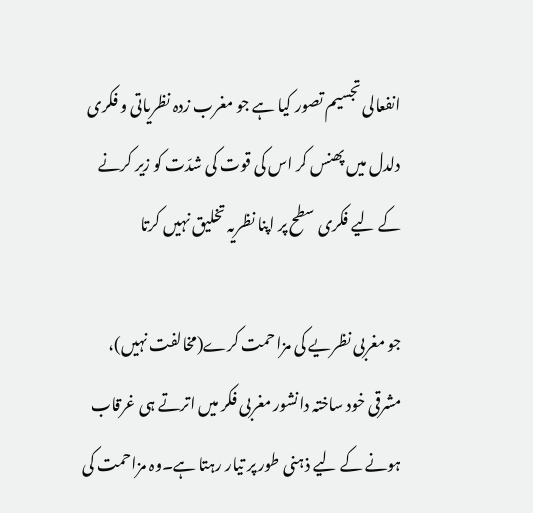انفعالی تجسیم تصور کیا ہے جو مغرب زدہ نظریاتی و فکری دلدل میں پھنس کر اس کی قوت کی شدّت کو زیر کرنے کے لیے فکری سطح پر اپنا نظریہ تخلیق نہیں کرتا

جو مغربی نظریے کی مزاحمت کرے(مخالفت نہیں)، مشرقی خود ساختہ دانشور مغربی فکر میں اترتے ہی غرقاب ہونے کے لیے ذہنی طور پر تیار رہتا ہے۔وہ مزاحمت کی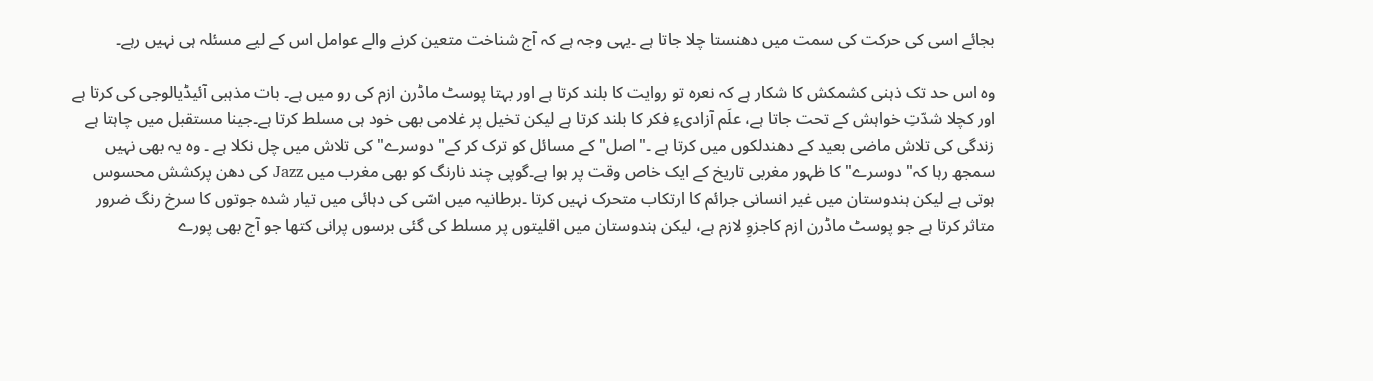بجائے اسی کی حرکت کی سمت میں دھنستا چلا جاتا ہے ۔یہی وجہ ہے کہ آج شناخت متعین کرنے والے عوامل اس کے لیے مسئلہ ہی نہیں رہے۔

وہ اس حد تک ذہنی کشمکش کا شکار ہے کہ نعرہ تو روایت کا بلند کرتا ہے اور بہتا پوسٹ ماڈرن ازم کی رو میں ہے۔ بات مذہبی آئیڈیالوجی کی کرتا ہے اور کچلا شدّتِ خواہش کے تحت جاتا ہے، علَم آزادیءِ فکر کا بلند کرتا ہے لیکن تخیل پر غلامی بھی خود ہی مسلط کرتا ہے۔جینا مستقبل میں چاہتا ہے زندگی کی تلاش ماضی بعید کے دھندلکوں میں کرتا ہے ۔"اصل" کے مسائل کو ترک کر کے" دوسرے" کی تلاش میں چل نکلا ہے ۔ وہ یہ بھی نہیں سمجھ رہا کہ" دوسرے" کا ظہور مغربی تاریخ کے ایک خاص وقت پر ہوا ہے۔گوپی چند نارنگ کو بھی مغرب میں Jazz کی دھن پرکشش محسوس ہوتی ہے لیکن ہندوستان میں غیر انسانی جرائم کا ارتکاب متحرک نہیں کرتا ۔برطانیہ میں اسّی کی دہائی میں تیار شدہ جوتوں کا سرخ رنگ ضرور متاثر کرتا ہے جو پوسٹ ماڈرن ازم کاجزوِ لازم ہے، لیکن ہندوستان میں اقلیتوں پر مسلط کی گئی برسوں پرانی کتھا جو آج بھی پورے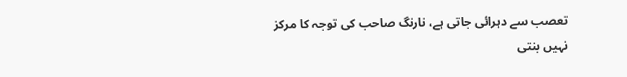تعصب سے دہرائی جاتی ہے، نارنگ صاحب کی توجہ کا مرکز نہیں بنتی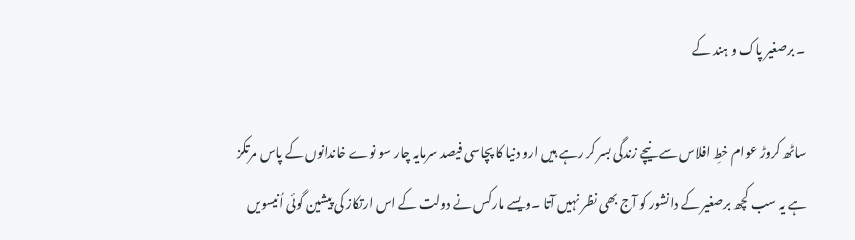۔ برصغیر پاک و ہند کے

ساٹھ کروڑ عوام خطِ افلاس سے نیچے زندگی بسر کر رہے ہیں ارو دنیا کا پچاسی فیصد سرمایہ چار سو نوے خاندانوں کے پاس مرتکز ہے یہ سب کچھ برصغیر کے دانشور کو آج بھی نظر نہیں آتا ۔ویسے مارکس نے دولت کے اس ارتکاز کی پیشین گوئی اُنیسویں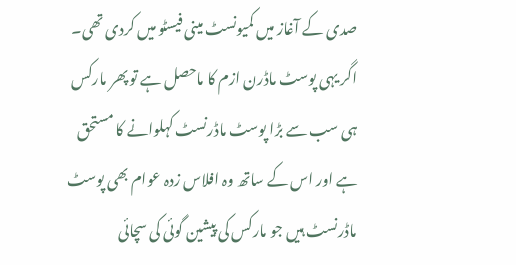صدی کے آغاز میں کمیونسٹ مینی فیسٹو میں کردی تھی۔ اگر یہی پوسٹ ماڈرن ازم کا ماحصل ہے تو پھر مارکس ہی سب سے بڑا پوسٹ ماڈرنسٹ کہلوانے کا مستحق ہے اور اس کے ساتھ وہ افلاس زدہ عوام بھی پوسٹ ماڈرنسٹ ہیں جو مارکس کی پیشین گوئی کی سچائی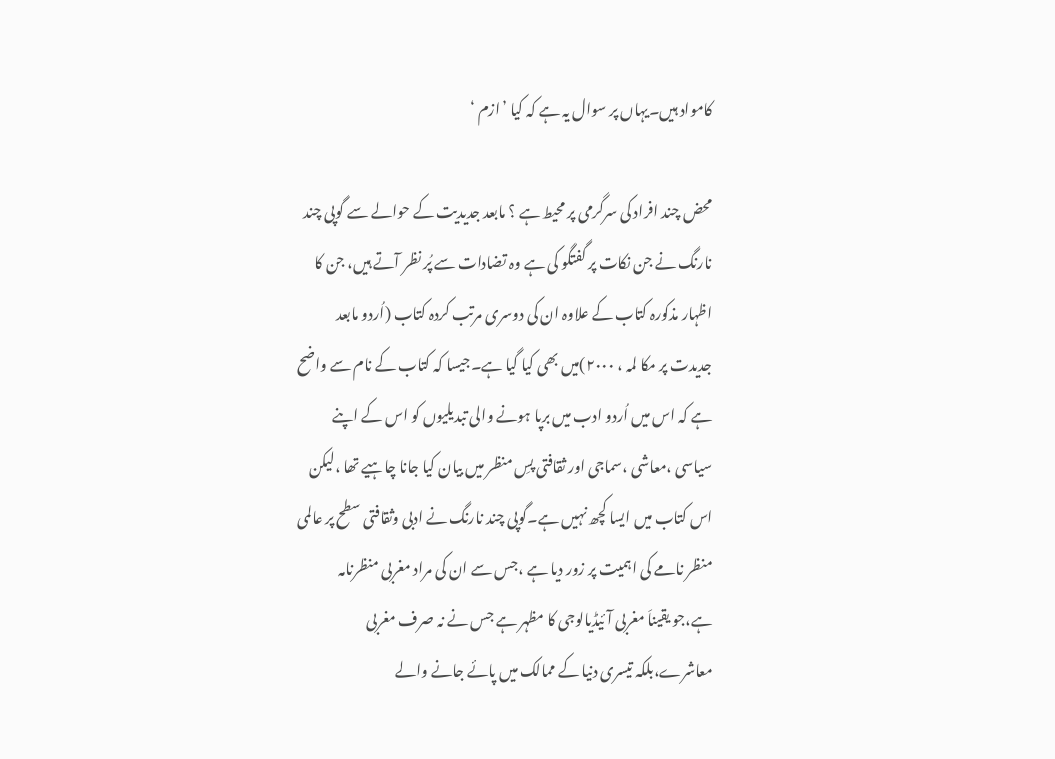کامواد ہیں۔یہاں پر سوال یہ ہے کہ کیا ’ازم ‘

محض چند افراد کی سرگرمی پر محیط ہے ؟ مابعد جدیدیت کے حوالے سے گوپی چند نارنگ نے جن نکات پر گفتگو کی ہے وہ تضادات سے پُر نظر آتے ہیں، جن کا اظہار مذکورہ کتاب کے علاوہ ان کی دوسری مرتب کردہ کتاب (اُردو مابعد جدیدت پر مکا لمہ ، ۲۰۰۰)میں بھی کیا گیا ہے۔جیسا کہ کتاب کے نام سے واضح ہے کہ اس میں اُردو ادب میں برپا ہونے والی تبدیلیوں کو اس کے اپنے سیاسی ،معاشی ،سماجی اور ثقافتی پسِ منظر میں بیان کیا جانا چاہیے تھا ،لیکن اس کتاب میں ایسا کچھ نہیں ہے۔گوپی چند نارنگ نے ادبی وثقافتی سطح پر عالمی منظر نامے کی اہمیت پر زور دیا ہے ،جس سے ان کی مراد مغربی منظرنامہ ہے،جو یقیناَ مغربی آئیڈیالوجی کا مظہر ہے جس نے نہ صرف مغربی معاشرے،بلکہ تیسری دنیا کے ممالک میں پائے جانے والے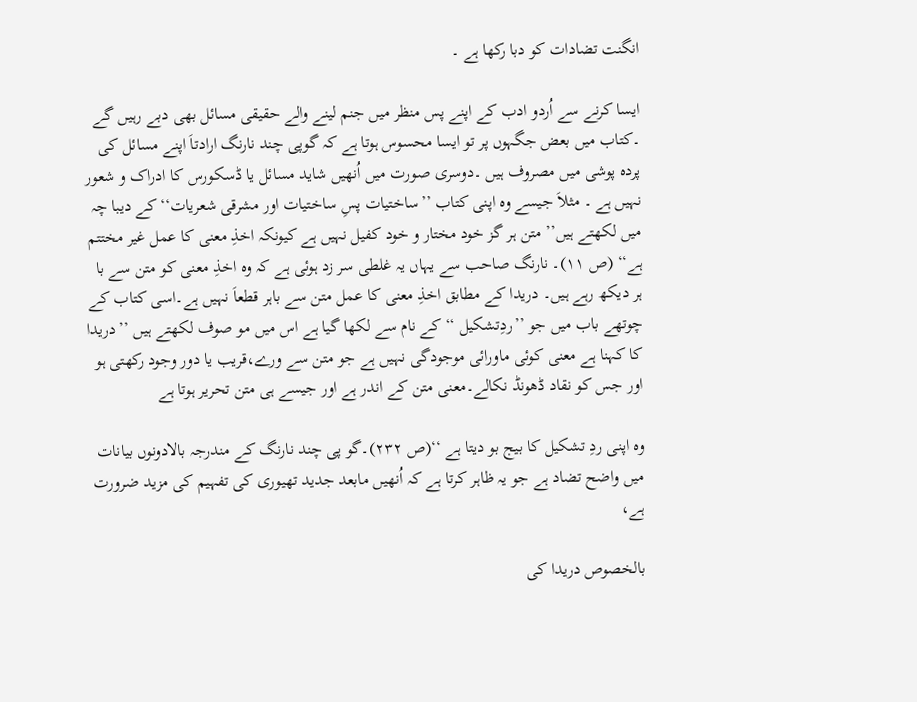انگنت تضادات کو دبا رکھا ہے ۔

ایسا کرنے سے اُردو ادب کے اپنے پس منظر میں جنم لینے والے حقیقی مسائل بھی دبے رہیں گے ۔کتاب میں بعض جگہوں پر تو ایسا محسوس ہوتا ہے کہ گوپی چند نارنگ ارادتاَ اپنے مسائل کی پردہ پوشی میں مصروف ہیں ۔دوسری صورت میں اُنھیں شاید مسائل یا ڈسکورس کا ادراک و شعور نہیں ہے ۔ مثلاَ جیسے وہ اپنی کتاب ’’ساختیات پسِ ساختیات اور مشرقی شعریات‘‘ کے دیبا چہ میں لکھتے ہیں’’ متن ہر گز خود مختار و خود کفیل نہیں ہے کیونکہ اخذِ معنی کا عمل غیر مختتم ہے‘‘ (ص ۱۱)۔ نارنگ صاحب سے یہاں یہ غلطی سر زد ہوئی ہے کہ وہ اخذِ معنی کو متن سے با ہر دیکھ رہے ہیں۔ دریدا کے مطابق اخذِ معنی کا عمل متن سے باہر قطعاَ نہیں ہے۔اسی کتاب کے چوتھے باب میں جو ’’ردِتشکیل ‘‘ کے نام سے لکھا گیا ہے اس میں مو صوف لکھتے ہیں ’’دریدا کا کہنا ہے معنی کوئی ماورائی موجودگی نہیں ہے جو متن سے ورے،قریب یا دور وجود رکھتی ہو اور جس کو نقاد ڈھونڈ نکالے۔معنی متن کے اندر ہے اور جیسے ہی متن تحریر ہوتا ہے

وہ اپنی ردِ تشکیل کا بیج بو دیتا ہے ‘‘(ص ۲۳۲)۔گو پی چند نارنگ کے مندرجہ بالادونوں بیانات میں واضح تضاد ہے جو یہ ظاہر کرتا ہے کہ اُنھیں مابعد جدید تھیوری کی تفہیم کی مزید ضرورت ہے،

بالخصوص دریدا کی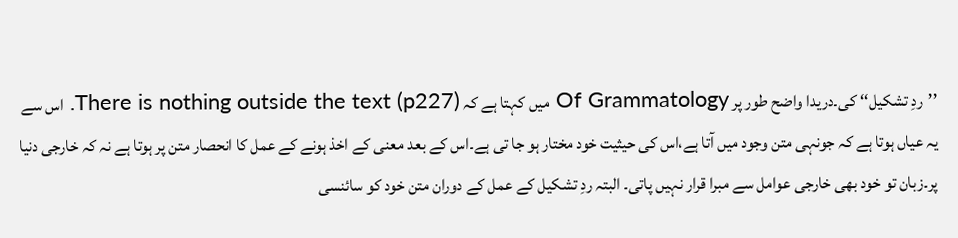’’ردِ تشکیل‘‘ کی۔دریدا واضح طور پر Of Grammatology میں کہتا ہے کہ There is nothing outside the text (p227). اس سے یہ عیاں ہوتا ہے کہ جونہی متن وجود میں آتا ہے،اس کی حیثیت خود مختار ہو جا تی ہے۔اس کے بعد معنی کے اخذ ہونے کے عمل کا انحصار متن پر ہوتا ہے نہ کہ خارجی دنیا پر۔زبان تو خود بھی خارجی عوامل سے مبرا قرار نہیں پاتی۔ البتہ ردِ تشکیل کے عمل کے دوران متن خود کو سائنسی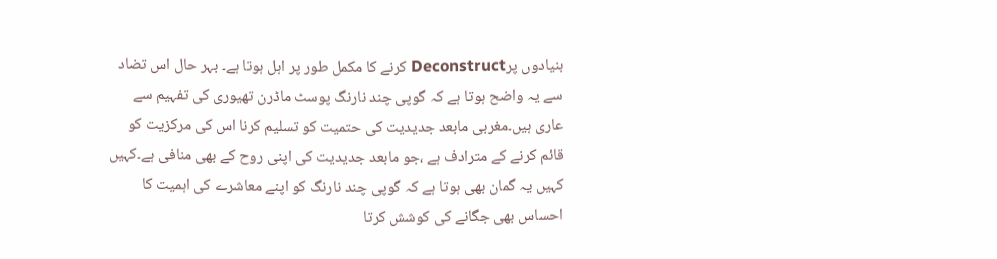بنیادوں پرDeconstruct کرنے کا مکمل طور پر اہل ہوتا ہے۔ بہر حال اس تضاد سے یہ واضح ہوتا ہے کہ گوپی چند نارنگ پوسٹ ماڈرن تھیوری کی تفہیم سے عاری ہیں۔مغربی مابعد جدیدیت کی حتمیت کو تسلیم کرنا اس کی مرکزیت کو قائم کرنے کے مترادف ہے ،جو مابعد جدیدیت کی اپنی روح کے بھی منافی ہے۔کہیں کہیں یہ گمان بھی ہوتا ہے کہ گوپی چند نارنگ کو اپنے معاشرے کی اہمیت کا احساس بھی جگانے کی کوشش کرتا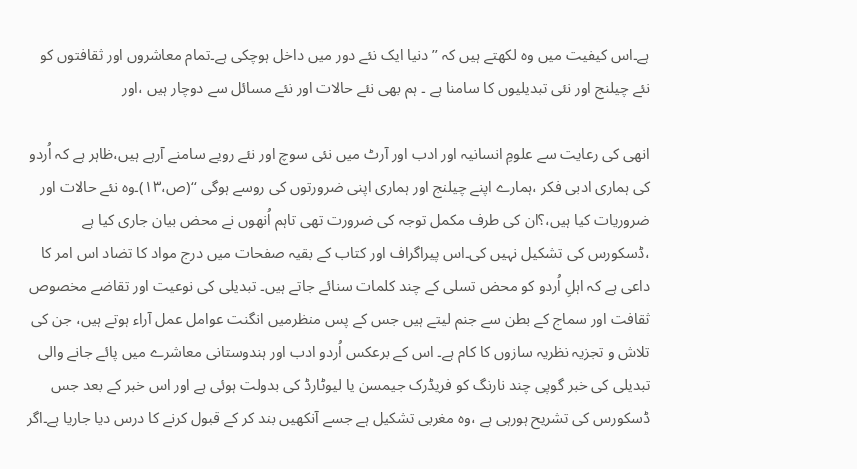ہے۔اس کیفیت میں وہ لکھتے ہیں کہ ’’دنیا ایک نئے دور میں داخل ہوچکی ہے۔تمام معاشروں اور ثقافتوں کو نئے چیلنج اور نئی تبدیلیوں کا سامنا ہے ۔ ہم بھی نئے حالات اور نئے مسائل سے دوچار ہیں ،اور

انھی کی رعایت سے علومِ انسانیہ اور ادب اور آرٹ میں نئی سوچ اور نئے رویے سامنے آرہے ہیں،ظاہر ہے کہ اُردو کی ہماری ادبی فکر ،ہمارے اپنے چیلنج اور ہماری اپنی ضرورتوں کی روسے ہوگی ‘‘(ص،۱۳)۔وہ نئے حالات اور ضروریات کیا ہیں،؟ان کی طرف مکمل توجہ کی ضرورت تھی تاہم اُنھوں نے محض بیان جاری کیا ہے ،ڈسکورس کی تشکیل نہیں کی۔اس پیراگراف اور کتاب کے بقیہ صفحات میں درج مواد کا تضاد اس امر کا داعی ہے کہ اہلِ اُردو کو محض تسلی کے چند کلمات سنائے جاتے ہیں۔ تبدیلی کی نوعیت اور تقاضے مخصوص ثقافت اور سماج کے بطن سے جنم لیتے ہیں جس کے پس منظرمیں انگنت عوامل عمل آراء ہوتے ہیں، جن کی تلاش و تجزیہ نظریہ سازوں کا کام ہے۔ اس کے برعکس اُردو ادب اور ہندوستانی معاشرے میں پائے جانے والی تبدیلی کی خبر گوپی چند نارنگ کو فریڈرک جیمسن یا لیوٹارڈ کی بدولت ہوئی ہے اور اس خبر کے بعد جس ڈسکورس کی تشریح ہورہی ہے ،وہ مغربی تشکیل ہے جسے آنکھیں بند کر کے قبول کرنے کا درس دیا جاریا ہے۔اگر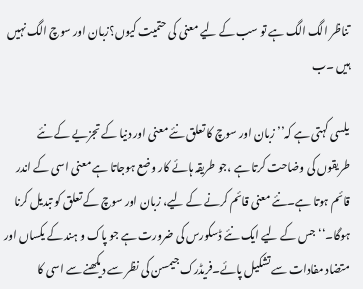تناظر الگ الگ ہے تو سب کے لیے معنی کی حتمیت کیوں؟زبان اور سوچ الگ نہیں ہیں ۔ب

یلسی کہتی ہے کہ’’ زبان اور سوچ کا تعلق نئے معنی اور دنیا کے تجزیے کے نئے طریقوں کی وضاحت کرتا ہے ،جو طریقہ ہائے کار وضع ہوجاتا ہے معنی اسی کے اندر قائم ہوتا ہے۔نئے معنی قائم کرنے کے لیے، زبان اور سوچ کے تعلق کو تبدیل کرنا ہوگا۔‘‘ جس کے لیے ایک نئے ڈسکورس کی ضرورت ہے جو پاک و ہند کے یکساں اور متضاد مفادات سے تشکیل پائے۔فریڈرک جیمسن کی نظر سے دیکھنے سے اسی کا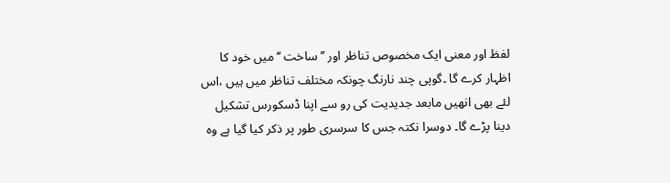لفظ اور معنی ایک مخصوص تناظر اور ’’ساخت ‘‘میں خود کا اظہار کرے گا ۔گوپی چند نارنگ چونکہ مختلف تناظر میں ہیں ،اس لئے بھی انھیں مابعد جدیدیت کی رو سے اپنا ڈسکورس تشکیل دینا پڑے گا۔ دوسرا نکتہ جس کا سرسری طور پر ذکر کیا گیا ہے وہ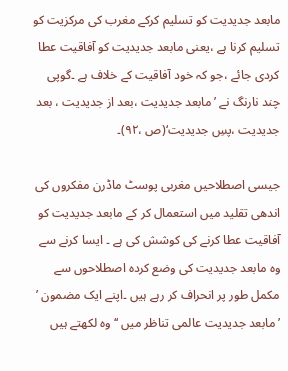مابعد جدیدیت کو تسلیم کرکے مغرب کی مرکزیت کو تسلیم کرنا ہے ،یعنی مابعد جدیدیت کو آفاقیت عطا کردی جائے ،جو کہ خود آفاقیت کے خلاف ہے ۔گوپی چند نارنگ نے ’مابعد جدیدیت ،بعد از جدیدیت ، بعد جدیدیت ،پسِ جدیدیت‘(ص ،۹۲)۔

جیسی اصطلاحیں مغربی پوسٹ ماڈرن مفکروں کی اندھی تقلید میں استعمال کر کے مابعد جدیدیت کو آفاقیت عطا کرنے کی کوشش کی ہے ۔ ایسا کرنے سے وہ مابعد جدیدیت کی وضع کردہ اصطلاحوں سے مکمل طور پر انحراف کر رہے ہیں ۔اپنے ایک مضمون ’ ’مابعد جدیدیت عالمی تناظر میں ‘‘وہ لکھتے ہیں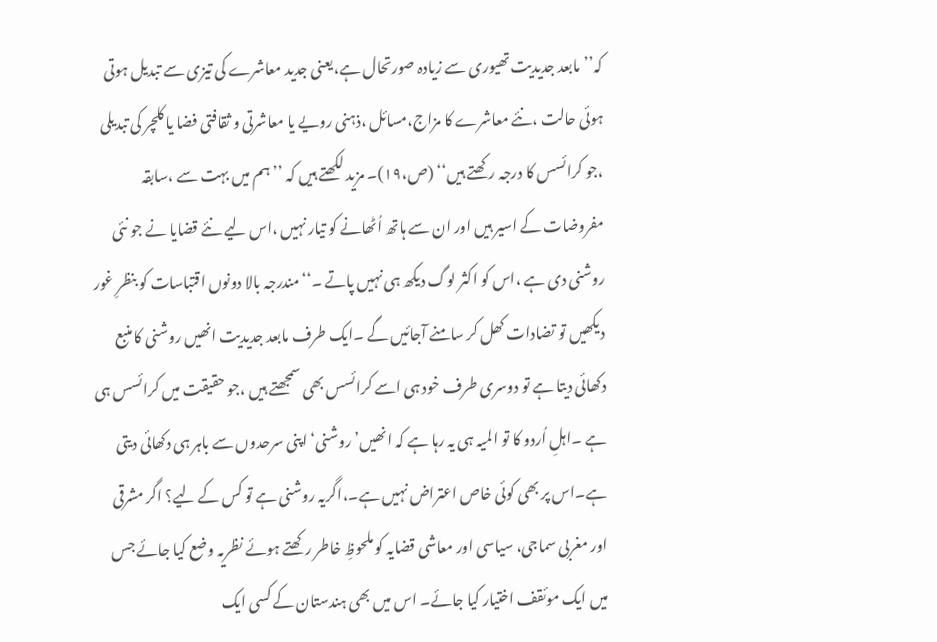کہ’’مابعد جدیدیت تھیوری سے زیادہ صورتحال ہے،یعنی جدید معاشرے کی تیزی سے تبدیل ہوتی ہوئی حالت ،نئے معاشرے کا مزاج،مسائل ،ذہنی رویے یا معاشرتی و ثقافتی فضا یا کلچر کی تبدیلی ،جو کرائسس کا درجہ رکھتے ہیں‘‘ (ص،۱۹)۔ مزید لکھتے ہیں کہ ’’ہم میں بہت سے ،سابقہ مفروضات کے اسیر ہیں اور ان سے ہاتھ اُٹھانے کو تیار نہیں ،اس لیے نئے قضایا نے جو نئی روشنی دی ہے ،اس کو اکثر لوگ دیکھ ہی نہیں پاتے ۔‘‘مندرجہ بالا دونوں اقتباسات کو بنظرِ غور دیکھیں تو تضادات کھل کر سامنے آجائیں گے ۔ایک طرف مابعد جدیدیت انھیں روشنی کا منبع دکھائی دیتا ہے تو دوسری طرف خود ہی اسے کرائسس بھی سمجھتے ہیں ،جو حقیقت میں کرائسس ہی ہے ۔اہلِ اُردو کا تو المیہ ہی یہ رہا ہے کہ انھیں’ روشنی‘ اپنی سرحدوں سے باہر ہی دکھائی دیتی ہے۔اس پر بھی کوئی خاص اعتراض نہیں ہے۔،اگریہ روشنی ہے تو کس کے لیے؟ اگر مشرقی اور مغربی سماجی، سیاسی اور معاشی قضایہ کو ملحوظِ خاطر رکھتے ہوئے نظریہ وضع کیا جائے جس میں ایک موئقف اختیار کیا جائے۔ اس میں بھی ہندستان کے کسی ایک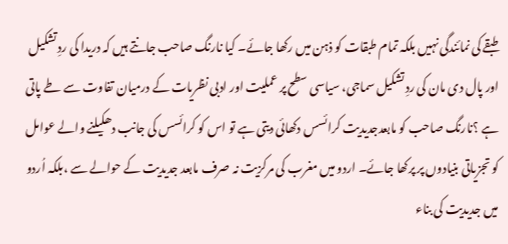طبقے کی نمائندگی نہیں بلکہ تمام طبقات کو ذہن میں رکھا جائے۔ کیا نارنگ صاحب جانتے ہیں کہ دریدا کی ردِ تشکیل اور پال دی مان کی ردِ تشکیل سماجی، سیاسی سطح پر عملیت اور ادبی نظریات کے درمیان تفاوت سے طے پاتی ہے ؟نارنگ صاحب کو مابعدجدیدیت کرائسس دکھائی دیتی ہے تو اس کو کرائسس کی جانب دھکیلنے والے عوامل کو تجزیاتی بنیادوں پر پرکھا جائے۔ اردو میں مغرب کی مرکزیت نہ صرف مابعد جدیدیت کے حوالے سے ،بلکہ اُردو میں جدیدیت کی بناء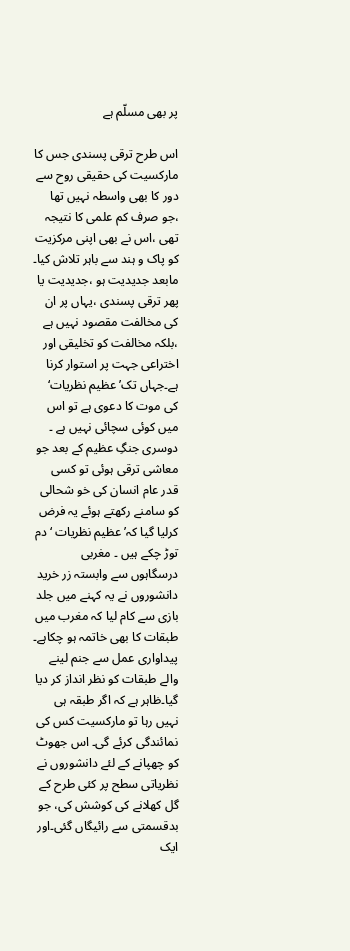پر بھی مسلّم ہے

اس طرح ترقی پسندی جس کا مارکسیت کی حقیقی روح سے دور کا بھی واسطہ نہیں تھا ،جو صرف کم علمی کا نتیجہ تھی ،اس نے بھی اپنی مرکزیت کو پاک و ہند سے باہر تلاش کیا۔ مابعد جدیدیت ہو ،جدیدیت یا پھر ترقی پسندی ،یہاں پر ان کی مخالفت مقصود نہیں ہے ،بلکہ مخالفت کو تخلیقی اور اختراعی جہت پر استوار کرنا ہے۔جہاں تک’ عظیم نظریات‘ کی موت کا دعوی ہے تو اس میں کوئی سچائی نہیں ہے ۔ دوسری جنگِ عظیم کے بعد جو معاشی ترقی ہوئی تو کسی قدر عام انسان کی خو شحالی کو سامنے رکھتے ہوئے یہ فرض کرلیا گیا کہ’ عظیم نظریات ‘ دم توڑ چکے ہیں ۔ مغربی درسگاہوں سے وابستہ زر خرید دانشوروں نے یہ کہنے میں جلد بازی سے کام لیا کہ مغرب میں طبقات کا بھی خاتمہ ہو چکاہے۔ پیداواری عمل سے جنم لینے والے طبقات کو نظر انداز کر دیا گیا۔ظاہر ہے کہ اگر طبقہ ہی نہیں رہا تو مارکسیت کس کی نمائندگی کرئے گی۔ اس جھوٹ کو چھپانے کے لئے دانشوروں نے نظریاتی سطح پر کئی طرح کے گل کھلانے کی کوشش کی، جو بدقسمتی سے رائیگاں گئی۔اور ایک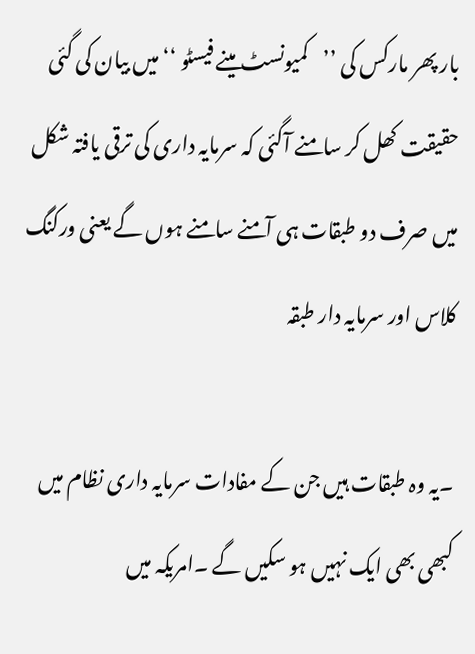بار پھر مارکس کی ’’کمیونسٹ مینے فیسٹو ‘‘میں بیان کی گئی حقیقت کھل کر سامنے آگئی کہ سرمایہ داری کی ترقی یافتہ شکل میں صرف دو طبقات ہی آمنے سامنے ہوں گے یعنی ورکنگ کلاس اور سرمایہ دار طبقہ

۔یہ وہ طبقات ہیں جن کے مفادات سرمایہ داری نظام میں کبھی بھی ایک نہیں ہو سکیں گے ۔امریکہ میں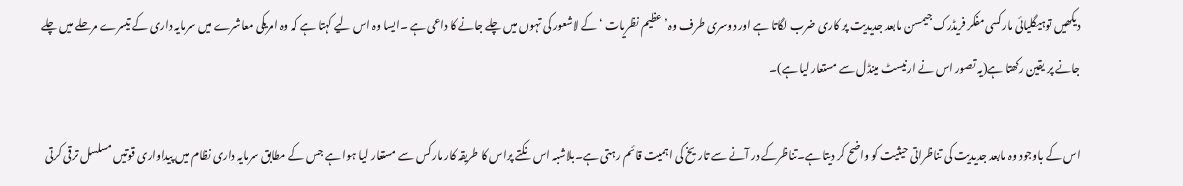دیکھیں توہیگلیائی مارکسی مفکر فریڈرک جیمسن مابعد جدیدیت پر کاری ضرب لگاتا ہے اور دوسری طرف وہ’ عظیم نظریات ‘کے لاشعور کی تہوں میں چلے جانے کا داعی ہے ۔ایسا وہ اس لیے کہتا ہے کہ وہ امریکی معاشرے میں سرمایہ داری کے تیسرے مرحلے میں چلے جانے پر یقین رکھتا ہے(یہ تصور اس نے ارنیسٹ مینڈل سے مستعار لیا ہے)۔

اس کے باوجود وہ مابعد جدیدیت کی تناظراتی حیثیت کو واضح کر دیتا ہے۔تناظرکے در آنے سے تاریخ کی اہمیت قائم رہتی ہے۔بلاشبہ اس نکتے پراس کا طریقہ کار مارکس سے مستعار لیا ہوا ہے جس کے مطابق سرمایہ داری نظام میں پیداواری قوتیں مسلسل ترقی کرتی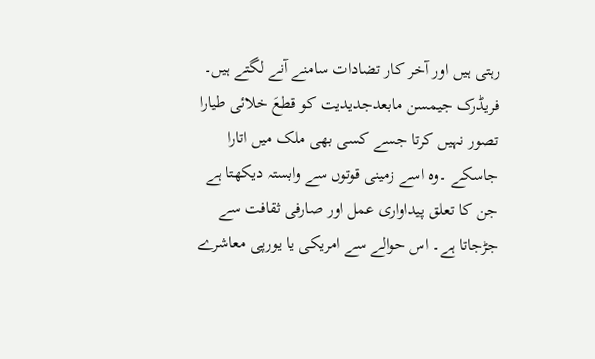رہتی ہیں اور آخر کار تضادات سامنے آنے لگتے ہیں۔ فریڈرک جیمسن مابعدجدیدیت کو قطعَ خلائی طیارا تصور نہیں کرتا جسے کسی بھی ملک میں اتارا جاسکے ۔وہ اسے زمینی قوتوں سے وابستہ دیکھتا ہے جن کا تعلق پیداواری عمل اور صارفی ثقافت سے جڑجاتا ہے۔ اس حوالے سے امریکی یا یورپی معاشرے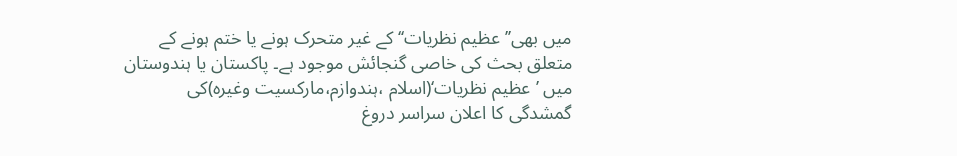میں بھی’’ عظیم نظریات‘‘ کے غیر متحرک ہونے یا ختم ہونے کے متعلق بحث کی خاصی گنجائش موجود ہے۔ پاکستان یا ہندوستان میں ’عظیم نظریات‘(اسلام ،ہندوازم،مارکسیت وغیرہ)کی گمشدگی کا اعلان سراسر دروغ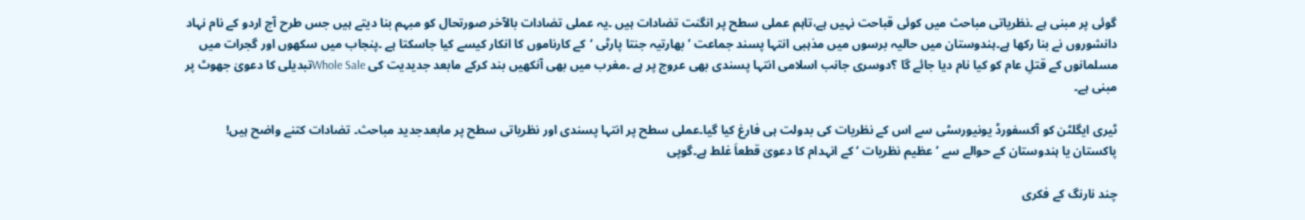گوئی پر مبنی ہے ۔نظریاتی مباحث میں کوئی قباحت نہیں ہے،تاہم عملی سطح پر انگنت تضادات ہیں ۔یہ عملی تضادات بالآخر صورتحال کو مبہم بنا دیتے ہیں جس طرح آج اردو کے نام نہاد دانشوروں نے بنا رکھا ہے۔ہندوستان میں حالیہ برسوں میں مذہبی انتہا پسند جماعت ’بھارتیہ جنتا پارٹی ‘کے کارناموں کا انکار کیسے کیا جاسکتا ہے ۔پنجاب میں سکھوں اور گجرات میں مسلمانوں کے قتلِ عام کو کیا نام دیا جائے گا ؟دوسری جانب اسلامی انتہا پسندی بھی عروج پر ہے ۔مغرب میں بھی آنکھیں بند کرکے مابعد جدیدیت کی Whole Saleتبدیلی کا دعویٰ جھوٹ پر مبنی ہے۔

ٹیری ایگلٹن کو آکسفورڈ یونیورسٹی سے اس کے نظریات کی بدولت ہی فارغ کیا گیا۔عملی سطح پر انتہا پسندی اور نظریاتی سطح پر مابعدجدید مباحث۔ تضادات کتنے واضح ہیں! پاکستان یا ہندوستان کے حوالے سے ’عظیم نظریات ‘ کے انہدام کا دعویٰ قطعاَ غلط ہے۔گوپی

چند نارنگ کے فکری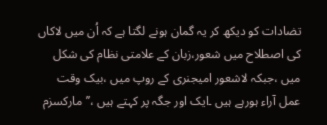تضادات کو دیکھ کر یہ گمان ہونے لگتا ہے کہ اُن میں لاکاں کی اصطلاح میں شعور،زبان کے علامتی نظام کی شکل میں ،جبکہ لاشعور امیجنری کے روپ میں ،بیک وقت عمل آراء ہورہے ہیں ۔ایک اور جگہ پر کہتے ہیں ،’’مارکسزم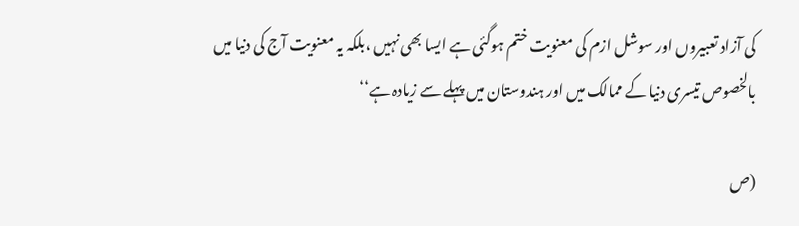کی آزاد تعبیروں اور سوشل ازم کی معنویت ختم ہوگئی ہے ایسا بھی نہیں ،بلکہ یہ معنویت آج کی دنیا میں بالخصوص تیسری دنیا کے ممالک میں اور ہندوستان میں پہلے سے زیادہ ہے‘‘

(ص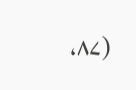،۸۷)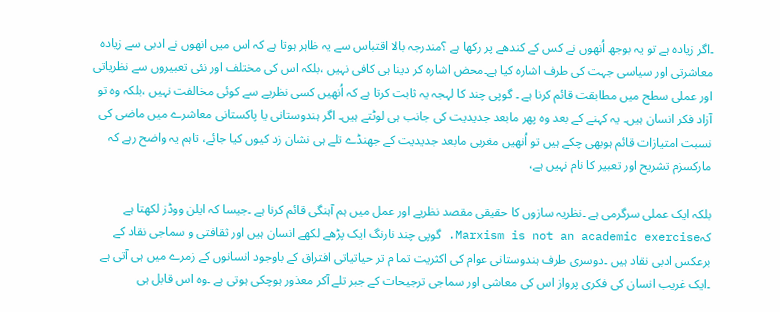۔اگر زیادہ ہے تو یہ بوجھ اُنھوں نے کس کے کندھے پر رکھا ہے ؟مندرجہ بالا اقتباس سے یہ ظاہر ہوتا ہے کہ اس میں انھوں نے ادبی سے زیادہ معاشرتی اور سیاسی جہت کی طرف اشارہ کیا ہے۔محض اشارہ کر دینا ہی کافی نہیں ،بلکہ اس کی مختلف اور نئی تعبیروں سے نظریاتی اور عملی سطح میں مطابقت قائم کرنا ہے ۔ گوپی چند کا لہجہ یہ ثابت کرتا ہے کہ اُنھیں کسی نظریے سے کوئی مخالفت نہیں ،بلکہ وہ تو آزاد فکر انسان ہیں۔ یہ کہنے کے بعد وہ پھر مابعد جدیدیت کی جانب ہی لوٹتے ہیں۔ اگر ہندوستانی یا پاکستانی معاشرے میں ماضی کی نسبت امتیازات قائم ہوبھی چکے ہیں تو اُنھیں مغربی مابعد جدیدیت کے جھنڈے تلے ہی نشان زد کیوں کیا جائے، تاہم یہ واضح رہے کہ مارکسزم تشریح اور تعبیر کا نام نہیں ہے،

بلکہ ایک عملی سرگرمی ہے ۔نظریہ سازوں کا حقیقی مقصد نظریے اور عمل میں ہم آہنگی قائم کرنا ہے ۔جیسا کہ ایلن ووڈز لکھتا ہے کہMarxism is not an academic exercise. گوپی چند نارنگ ایک پڑھے لکھے انسان ہیں اور ثقافتی و سماجی نقاد کے برعکس ادبی نقاد ہیں ۔دوسری طرف ہندوستانی عوام کی اکثریت تما م تر حیاتیاتی افتراق کے باوجود انسانوں کے زمرے میں ہی آتی ہے ۔ایک غریب انسان کی فکری پرواز اس کی معاشی اور سماجی ترجیحات کے جبر تلے آکر معذور ہوچکی ہوتی ہے ۔وہ اس قابل ہی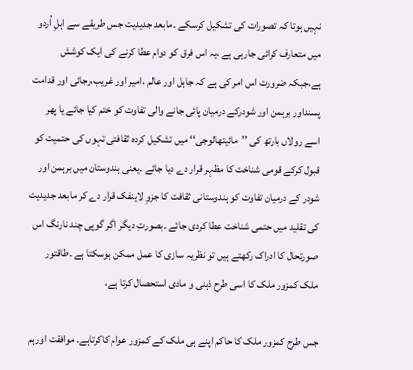نہیں ہوتا کہ تصورات کی تشکیل کرسکے ۔مابعد جدیدیت جس طریقے سے اہلِ اُردو میں متعارف کرائی جارہی ہے ،یہ اس فرق کو دوام عطا کرنے کی ایک کوشش ہے،جبکہ ضرورت اس امر کی ہے کہ جاہل اور عالم ،امیر اور غریب،رجائی اور قدامت پسنداور برہمن اور شودرکے درمیان پائی جانے والی تفاوت کو ختم کیا جائے یا پھر اسے رولاں بارتھ کی ’’مائیتھالوجی‘‘ میں تشکیل کردہ ثقافتی تہوں کی حتمیت کو قبول کرکے قومی شناخت کا مظہر قرار دے دیا جائے ۔یعنی ہندوستان میں برہمن اور شودر کے درمیان تفاوت کو ہندوستانی ثقافت کا جزوِ لاینفک قرار دے کر مابعد جدیدیت کی تقلید میں حتمی شناخت عطا کردی جائے ۔بصورتِ دیگر اگر گوپی چند نارنگ اس صورتحال کا ادراک رکھتے ہیں تو نظریہ سازی کا عمل ممکن ہوسکتا ہے ۔طاقتور ملک کمزور ملک کا اسی طرح ذہنی و مادی استحصال کرتا ہے،

جس طرح کمزور ملک کا حاکم اپنے ہی ملک کے کمزور عوام کاکرتاہے۔ موافقت اورہم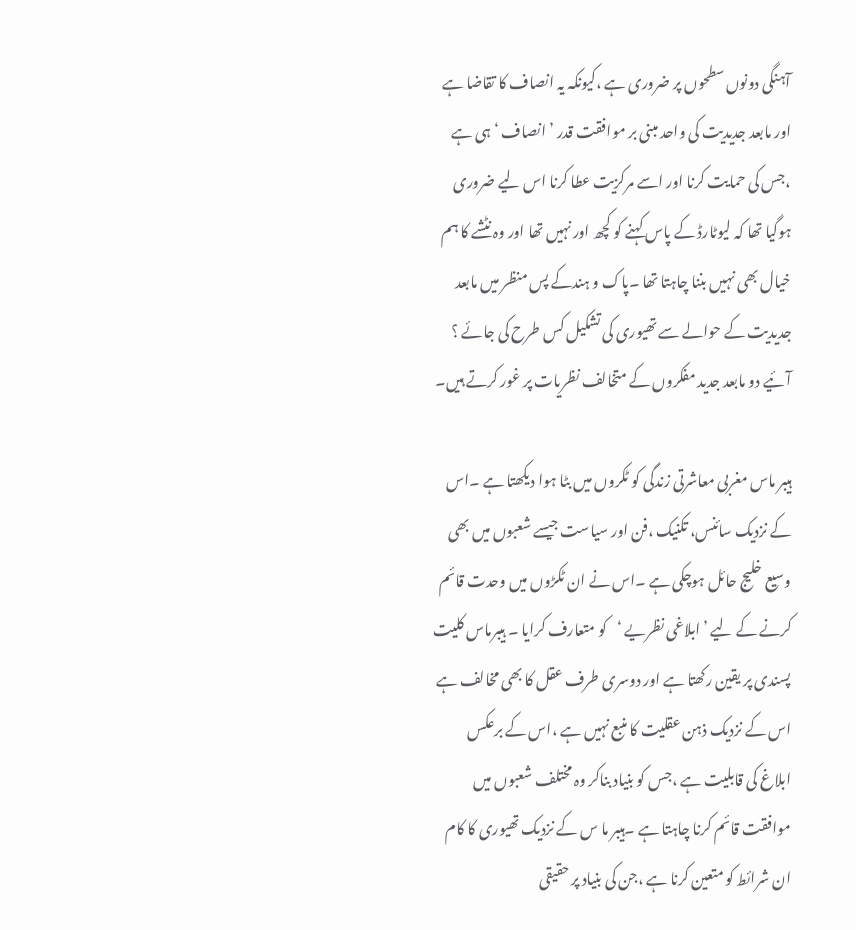آہنگی دونوں سطحوں پر ضروری ہے ،کیونکہ یہ انصاف کا تقاضا ہے اور مابعد جدیدیت کی واحد مبنی بر موافقت قدر ’انصاف ‘ ہی ہے ،جس کی حمایت کرنا اور اسے مرکزیت عطا کرنا اس لیے ضروری ہوگیا تھا کہ لیوٹارڈ کے پاس کہنے کو کچھ اور نہیں تھا اور وہ نٹشے کا ہم خیال بھی نہیں بننا چاہتا تھا ۔پاک و ہندکے پس منظر میں مابعد جدیدیت کے حوالے سے تھیوری کی تشکیل کس طرح کی جائے ؟ آئیے دو مابعد جدید مفکروں کے متخالف نظریات پر غور کرتے ہیں۔

ہیبر ماس مغربی معاشرتی زندگی کو ٹکروں میں بٹا ہوا دیکھتا ہے ۔اس کے نزدیک سائنس، تکنیک ،فن اور سیاست جیسے شعبوں میں بھی وسیع خلیج حائل ہوچکی ہے ۔اس نے ان ٹکڑوں میں وحدت قائم کرنے کے لیے ’ابلاغی نظریے ‘کو متعارف کرایا ۔ ہیبرماس کلیت پسندی پر یقین رکھتا ہے اور دوسری طرف عقل کا بھی مخالف ہے اس کے نزدیک ذہن عقلیت کا منبع نہیں ہے ،اس کے برعکس ابلاغ کی قابلیت ہے ،جس کو بنیاد بناکر وہ مختلف شعبوں میں موافقت قائم کرنا چاہتا ہے ۔ہیبر ما س کے نزدیک تھیوری کا کام ان شرائط کو متعین کرنا ہے ،جن کی بنیاد پر حقیقی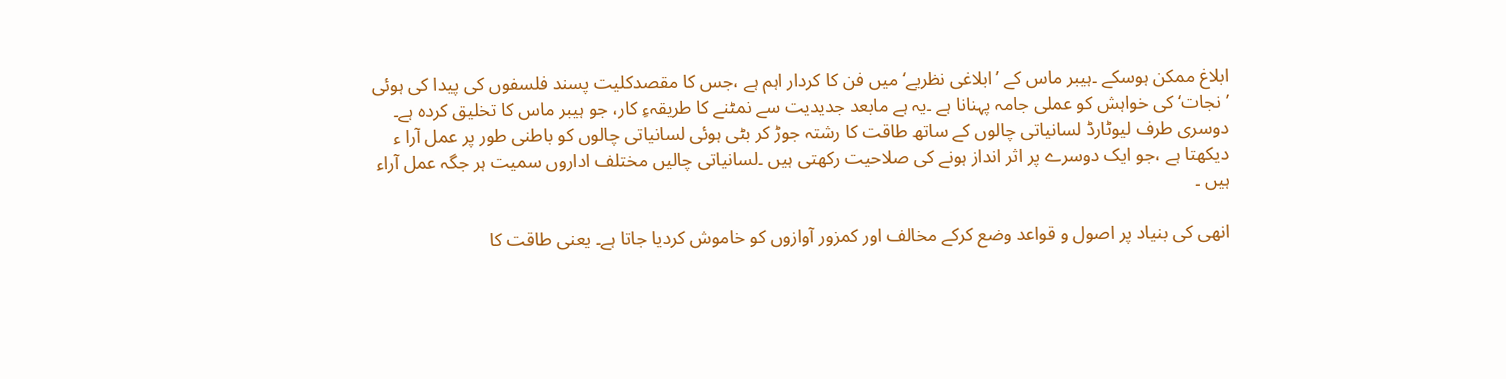ابلاغ ممکن ہوسکے ۔ہیبر ماس کے ’ابلاغی نظریے‘ میں فن کا کردار اہم ہے ،جس کا مقصدکلیت پسند فلسفوں کی پیدا کی ہوئی ’نجات‘ کی خواہش کو عملی جامہ پہنانا ہے ۔یہ ہے مابعد جدیدیت سے نمٹنے کا طریقہءِ کار، جو ہیبر ماس کا تخلیق کردہ ہے۔ دوسری طرف لیوٹارڈ لسانیاتی چالوں کے ساتھ طاقت کا رشتہ جوڑ کر بٹی ہوئی لسانیاتی چالوں کو باطنی طور پر عمل آرا ء دیکھتا ہے ،جو ایک دوسرے پر اثر انداز ہونے کی صلاحیت رکھتی ہیں ۔لسانیاتی چالیں مختلف اداروں سمیت ہر جگہ عمل آراء ہیں ۔

انھی کی بنیاد پر اصول و قواعد وضع کرکے مخالف اور کمزور آوازوں کو خاموش کردیا جاتا ہے۔ یعنی طاقت کا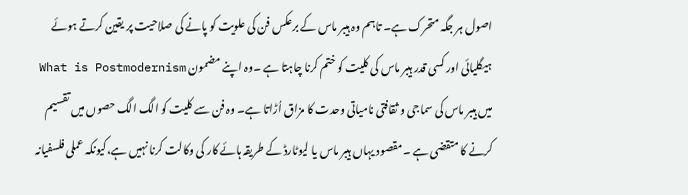اصول ہر جگہ متحرک ہے۔ تاہم وہ ہیبر ماس کے برعکس فن کی علویت کو پانے کی صلاحیت پر یقین کرتے ہوئے ہیگلیائی اور کسی قدر ہیبر ماس کی کلیت کو ختم کرنا چاہتا ہے ۔وہ اپنے مضمون What is Postmodernism میں ہیبر ماس کی سماجی و ثقافتی نامیاتی وحدت کا مزاق اُڑاتا ہے۔ وہ فن سے کلیت کو الگ الگ حصوں میں تقسیم کرنے کا متقضی ہے ۔مقصود یہاں ہیبر ماس یا لیوٹارڈ کے طریقہ ہائے کار کی وکالت کرنا نہیں ہے،کیونکہ عملی فلسفیانہ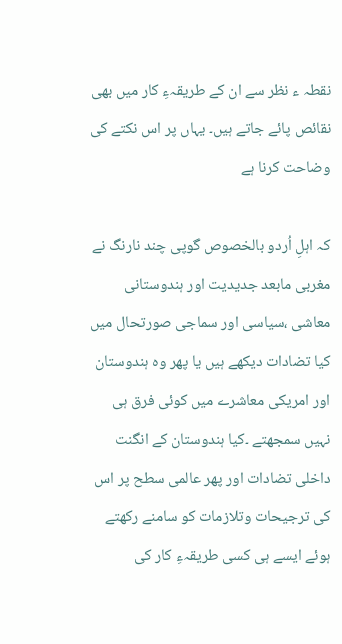نقطہ ء نظر سے ان کے طریقہءِ کار میں بھی نقائص پائے جاتے ہیں۔ یہاں پر اس نکتے کی وضاحت کرنا ہے

کہ اہلِ اُردو بالخصوص گوپی چند نارنگ نے مغربی مابعد جدیدیت اور ہندوستانی معاشی ،سیاسی اور سماجی صورتحال میں کیا تضادات دیکھے ہیں یا پھر وہ ہندوستان اور امریکی معاشرے میں کوئی فرق ہی نہیں سمجھتے ۔کیا ہندوستان کے انگنت داخلی تضادات اور پھر عالمی سطح پر اس کی ترجیحات وتلازمات کو سامنے رکھتے ہوئے ایسے ہی کسی طریقہءِ کار کی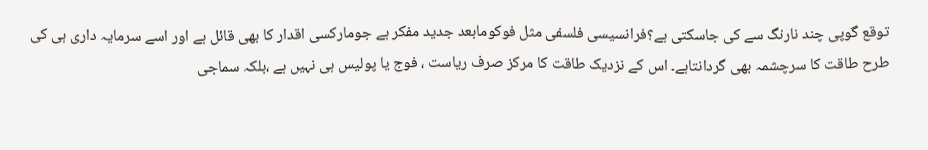توقع گوپی چند نارنگ سے کی جاسکتی ہے؟فرانسیسی فلسفی مثل فوکومابعد جدید مفکر ہے جومارکسی اقدار کا بھی قائل ہے اور اسے سرمایہ داری ہی کی طرح طاقت کا سرچشمہ بھی گردانتاہے۔ اس کے نزدیک طاقت کا مرکز صرف ریاست ، فوج یا پولیس ہی نہیں ہے ،بلکہ سماجی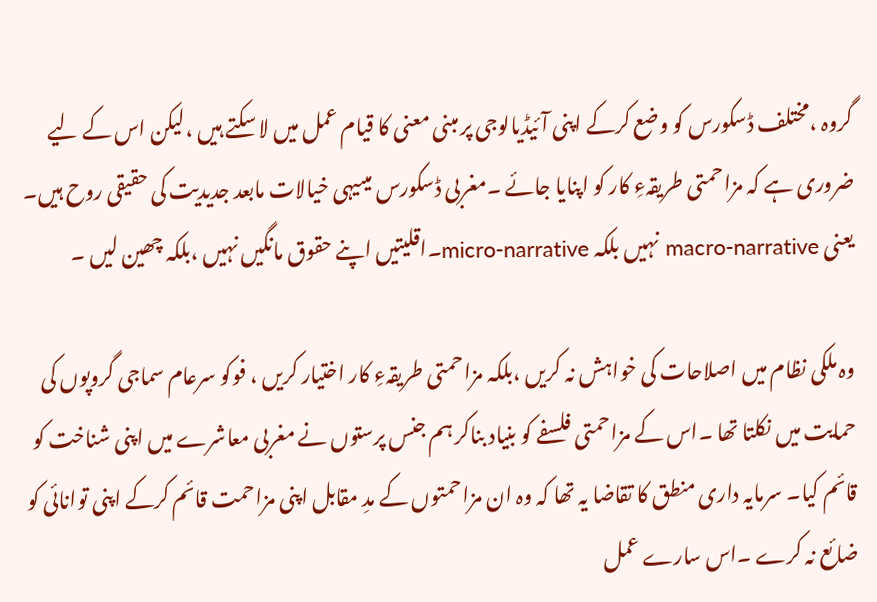گروہ ،مختلف ڈسکورس کو وضع کرکے اپنی آئیڈیالوجی پر مبنی معنی کا قیام عمل میں لا سکتے ہیں ،لیکن اس کے لیے ضروری ہے کہ مزاحمتی طریقہءِ کار کو اپنایا جائے ۔مغربی ڈسکورس میںیہی خیالات مابعد جدیدیت کی حقیقی روح ہیں۔ یعنی macro-narrative نہیں بلکہ micro-narrative۔اقلیتیں اپنے حقوق مانگیں نہیں ،بلکہ چھین لیں ۔

وہ ملکی نظام میں اصلاحات کی خواہش نہ کریں ،بلکہ مزاحمتی طریقہءِ کار اختیار کریں ، فوکو سرعام سماجی گروپوں کی حمایت میں نکلتا تھا ۔اس کے مزاحمتی فلسفے کو بنیاد بناکر ہم جنس پرستوں نے مغربی معاشرے میں اپنی شناخت کو قائم کیا۔ سرمایہ داری منطق کا تقاضا یہ تھا کہ وہ ان مزاحمتوں کے مدِ مقابل اپنی مزاحمت قائم کرکے اپنی توانائی کو ضائع نہ کرے ۔اس سارے عمل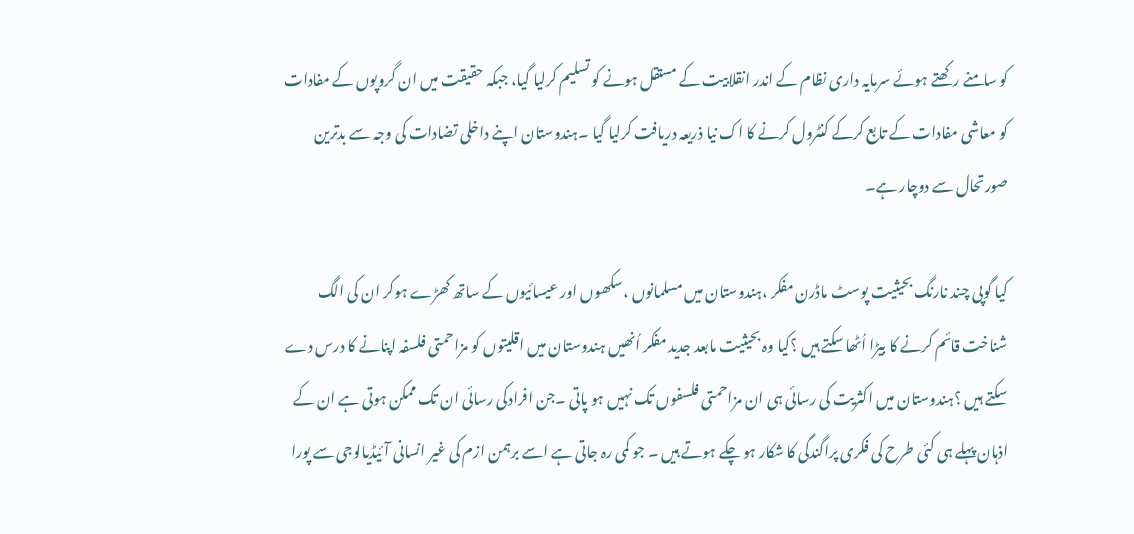کو سامنے رکھتے ہوئے سرمایہ داری نظام کے اندر انقلابیت کے مستقل ہونے کو تسلیم کرلیا گیا، جبکہ حقیقت میں ان گروپوں کے مفادات کو معاشی مفادات کے تابع کرکے کنٹرول کرنے کا اک نیا ذریعہ دریافت کرلیا گیا ۔ہندوستان اپنے داخلی تضادات کی وجہ سے بدترین صورتحال سے دوچار ہے۔

کیا گوپی چند نارنگ بحیثیت پوسٹ ماڈرن مفکر ،ہندوستان میں مسلمانوں ،سکھوں اور عیسائیوں کے ساتھ کھڑے ہوکر ان کی الگ شناخت قائم کرنے کا بیڑا اُٹھا سکتے ہیں ؟کیا وہ بحیثیت مابعد جدید مفکر اُنھیں ہندوستان میں اقلیتوں کو مزاحمتی فلسفہ اپنانے کا درس دے سکتے ہیں ؟ہندوستان میں اکثریت کی رسائی ہی ان مزاحمتی فلسفوں تک نہیں ہو پاتی ۔جن افرادکی رسائی ان تک ممکن ہوتی ہے ان کے اذہان پہلے ہی کئی طرح کی فکری پراگندگی کا شکار ہو چکے ہوتے ہیں ۔ جو کمی رہ جاتی ہے اسے برہمن ازم کی غیر انسانی آئیڈیالوجی سے پورا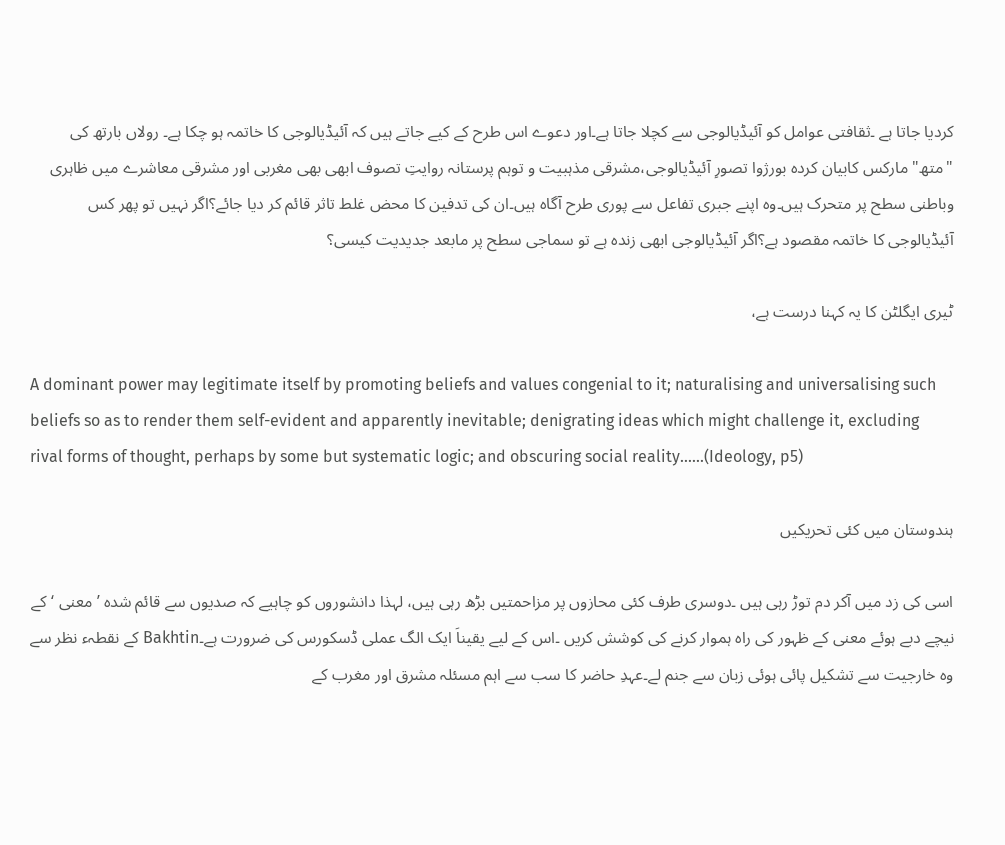کردیا جاتا ہے ۔ثقافتی عوامل کو آئیڈیالوجی سے کچلا جاتا ہے۔اور دعوے اس طرح کے کیے جاتے ہیں کہ آئیڈیالوجی کا خاتمہ ہو چکا ہے۔ رولاں بارتھ کی "متھ" مارکس کابیان کردہ بورژوا تصورِ آئیڈیالوجی،مشرقی مذہبیت و توہم پرستانہ روایتِ تصوف ابھی بھی مغربی اور مشرقی معاشرے میں ظاہری وباطنی سطح پر متحرک ہیں۔وہ اپنے جبری تفاعل سے پوری طرح آگاہ ہیں۔ان کی تدفین کا محض غلط تاثر قائم کر دیا جائے؟اگر نہیں تو پھر کس آئیڈیالوجی کا خاتمہ مقصود ہے؟اگر آئیڈیالوجی ابھی زندہ ہے تو سماجی سطح پر مابعد جدیدیت کیسی؟

ٹیری ایگلٹن کا یہ کہنا درست ہے،

A dominant power may legitimate itself by promoting beliefs and values congenial to it; naturalising and universalising such beliefs so as to render them self-evident and apparently inevitable; denigrating ideas which might challenge it, excluding rival forms of thought, perhaps by some but systematic logic; and obscuring social reality......(Ideology, p5)

ہندوستان میں کئی تحریکیں

اسی کی زد میں آکر دم توڑ رہی ہیں ۔دوسری طرف کئی محازوں پر مزاحمتیں بڑھ رہی ہیں، لہذا دانشوروں کو چاہیے کہ صدیوں سے قائم شدہ ’معنی ‘کے نیچے دبے ہوئے معنی کے ظہور کی راہ ہموار کرنے کی کوشش کریں ۔اس کے لیے یقیناَ ایک الگ عملی ڈسکورس کی ضرورت ہے۔Bakhtin کے نقطہء نظر سے وہ خارجیت سے تشکیل پائی ہوئی زبان سے جنم لے۔عہدِ حاضر کا سب سے اہم مسئلہ مشرق اور مغرب کے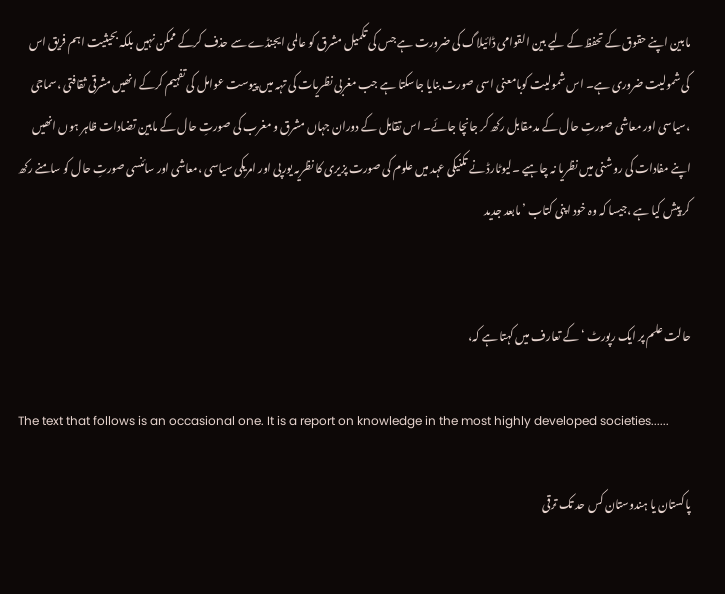مابین اپنے حقوق کے تحفظ کے لیے بین القوامی ڈائیلاگ کی ضرورت ہے جس کی تکمیل مشرق کو عالمی ایجنڈے سے حذف کرکے ممکن نہیں بلکہ بحیثیت اہم فریق اس کی شمولیت ضروری ہے۔ اس شمولیت کوبامعنی اسی صورت بنایا جاسکتا ہے جب مغربی نظریات کی تہہ میں پیوست عوامل کی تفہیم کرکے انھیں مشرقی ثقافتی ،سماجی ،سیاسی اور معاشی صورتِ حال کے مدمقابل رکھ کر جانچا جائے۔ اس تقابل کے دوران جہاں مشرق و مغرب کی صورتِ حال کے مابین تضادات ظاہر ہوں انھیں اپنے مفادات کی روشنی میں نظریا نہ چاہیے ۔لیوٹارڈ نے تکنیکی عہد میں علوم کی صورت پزیری کا نظریہ یورپی اور امریکی سیاسی ،معاشی اور سائنسی صورتِ حال کو سامنے رکھ کر پیش کیا ہے ،جیسا کہ وہ خود اپنی کتاب ’مابعد جدید


حالت علم پر ایک رپورٹ ‘کے تعارف میں کہتا ہے کہ،

The text that follows is an occasional one. It is a report on knowledge in the most highly developed societies......

پاکستان یا ہندوستان کس حد تک ترقی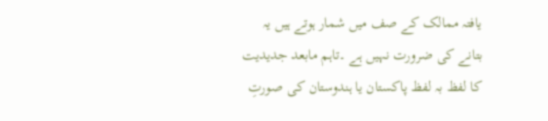یافتہ ممالک کے صف میں شمار ہوتے ہیں یہ بتانے کی ضرورت نہیں ہے ۔تاہم مابعد جدیدیت کا لفظ بہ لفظ پاکستان یا ہندوستان کی صورتِ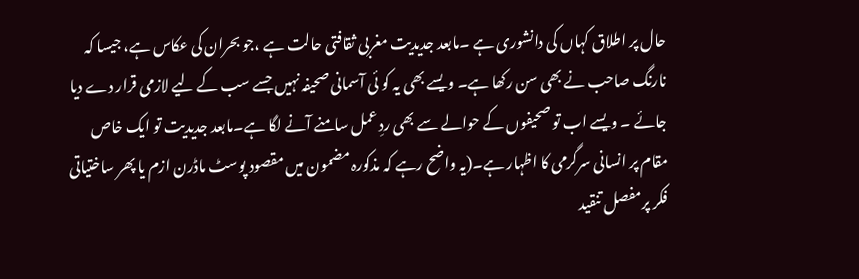حال پر اطلاق کہاں کی دانشوری ہے ۔مابعد جدیدیت مغربی ثقافتی حالت ہے ،جو بحران کی عکاس ہے، جیسا کہ نارنگ صاحب نے بھی سن رکھا ہے۔ ویسے بھی یہ کو ئی آسمانی صحیفہ نہیں جسے سب کے لیے لازمی قرار دے دیا جائے ۔ ویسے اب تو صحیفوں کے حوالے سے بھی ردِ عمل سامنے آنے لگا ہے۔مابعد جدیدیت تو ایک خاص مقام پر انسانی سرگرمی کا اظہار ہے۔(یہ واضح رہے کہ مذکورہ مضمون میں مقصود پوسٹ ماڈرن ازم یا پھر ساختیاتی فکر پرمفصل تنقید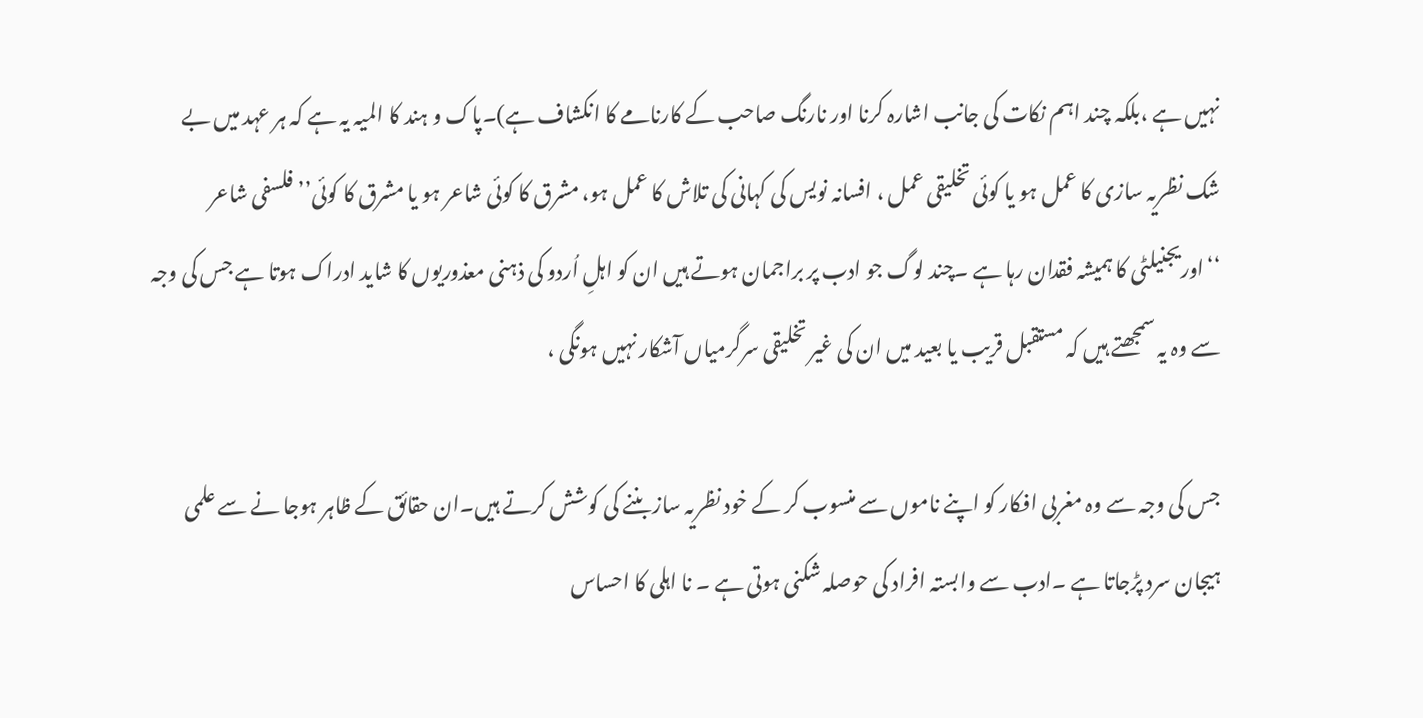نہیں ہے ،بلکہ چند اہم نکات کی جانب اشارہ کرنا اور نارنگ صاحب کے کارنامے کا انکشاف ہے)۔پاک و ہند کا المیہ یہ ہے کہ ہر عہد میں بے شک نظریہ سازی کا عمل ہو یا کوئی تخلیقی عمل ، افسانہ نویس کی کہانی کی تلاش کا عمل ہو، مشرق کا کوئی شاعر ہو یا مشرق کا کوئی’’ فلسفی شاعر ‘‘اوریجنیلٹی کا ہمیشہ فقدان رہا ہے ۔چند لوگ جو ادب پر براجمان ہوتے ہیں ان کو اہلِ اُردو کی ذہنی معذوریوں کا شاید ادراک ہوتا ہے جس کی وجہ سے وہ یہ سمجھتے ہیں کہ مستقبل قریب یا بعید میں ان کی غیر تخلیقی سرگرمیاں آشکار نہیں ہونگی ،

جس کی وجہ سے وہ مغربی افکار کو اپنے ناموں سے منسوب کر کے خود نظریہ ساز بننے کی کوشش کرتے ہیں۔ان حقائق کے ظاہر ہوجا نے سے علمی ہیجان سرد پڑجاتا ہے ۔ادب سے وابستہ افراد کی حوصلہ شکنی ہوتی ہے ۔ نا اہلی کا احساس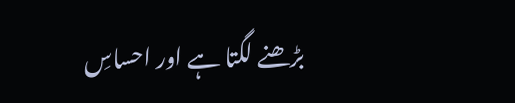بڑھنے لگتا ہے اور احساسِ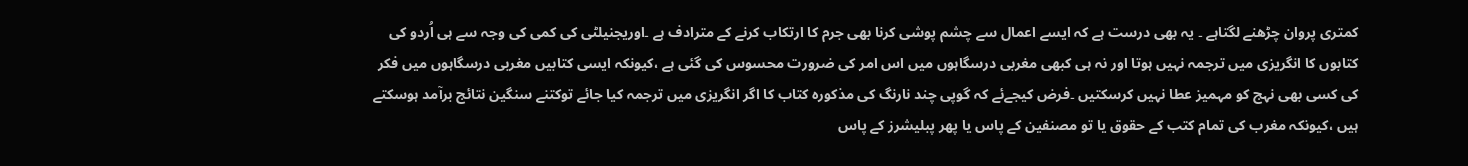کمتری پروان چڑھنے لگتاہے ۔ یہ بھی درست ہے کہ ایسے اعمال سے چشم پوشی کرنا بھی جرم کا ارتکاب کرنے کے مترادف ہے ۔اوریجنیلٹی کی کمی کی وجہ سے ہی اُردو کی کتابوں کا انگریزی میں ترجمہ نہیں ہوتا اور نہ ہی کبھی مغربی درسگاہوں میں اس امر کی ضرورت محسوس کی گئی ہے ،کیونکہ ایسی کتابیں مغربی درسگاہوں میں فکر کی کسی بھی نہج کو مہمیز عطا نہیں کرسکتیں ۔فرض کیجےئے کہ گوپی چند نارنگ کی مذکورہ کتاب کا اگر انگریزی میں ترجمہ کیا جائے توکتنے سنگین نتائج برآمد ہوسکتے ہیں ،کیونکہ مغرب کی تمام کتب کے حقوق یا تو مصنفین کے پاس یا پھر پبلیشرز کے پاس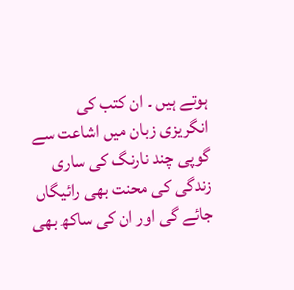ہوتے ہیں ۔ ان کتب کی انگریزی زبان میں اشاعت سے گوپی چند نارنگ کی ساری زندگی کی محنت بھی رائیگاں جائے گی اور ان کی ساکھ بھی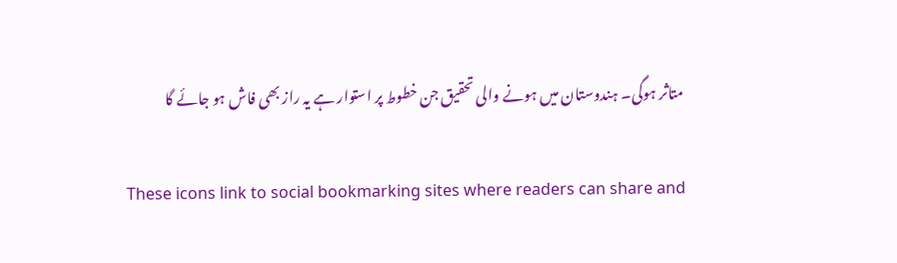متاثر ہوگی۔ ہندوستان میں ہونے والی تحقیق جن خطوط پر استوار ہے یہ راز بھی فاش ہو جائے گا

These icons link to social bookmarking sites where readers can share and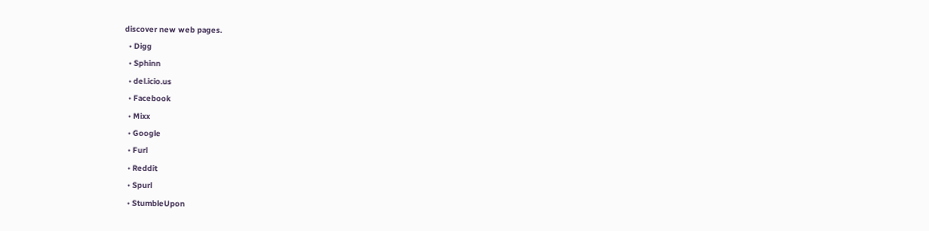discover new web pages.
  • Digg
  • Sphinn
  • del.icio.us
  • Facebook
  • Mixx
  • Google
  • Furl
  • Reddit
  • Spurl
  • StumbleUpon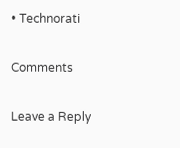• Technorati

Comments

Leave a Reply